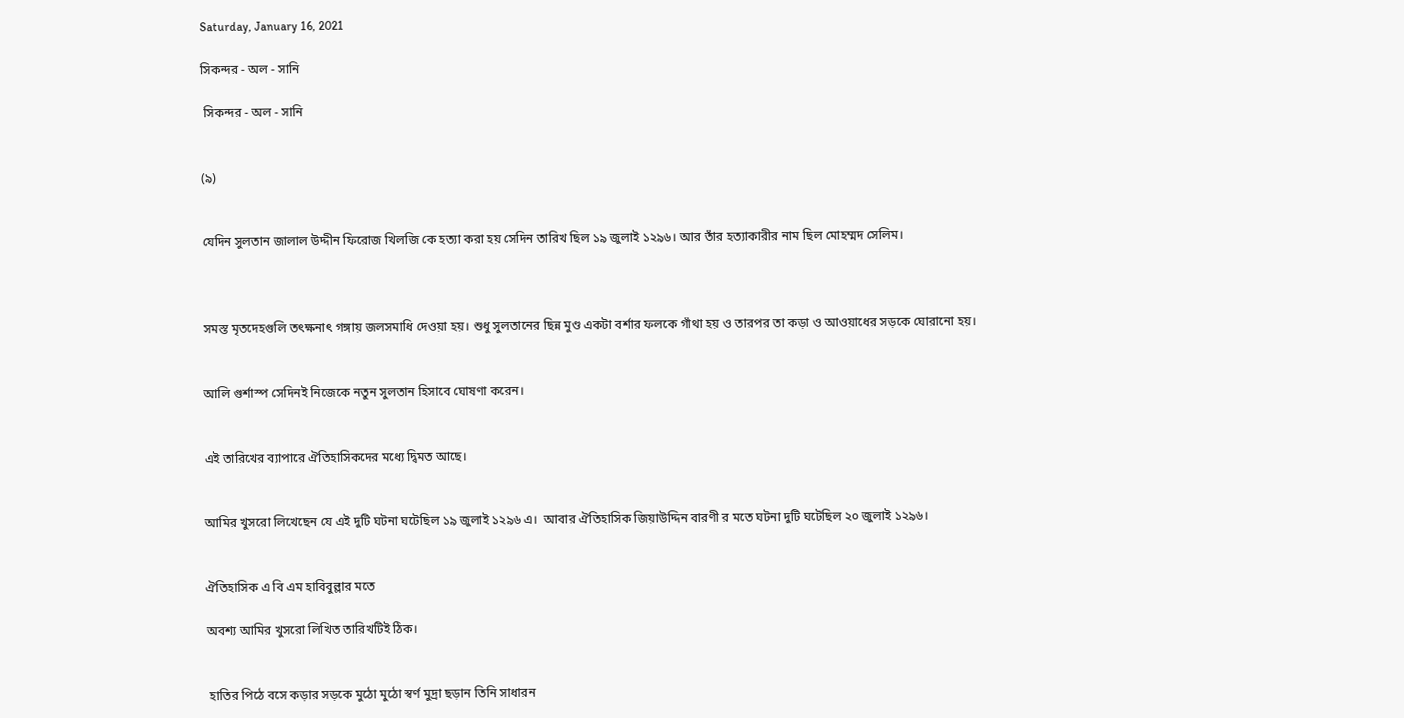Saturday, January 16, 2021

সিকন্দর - অল - সানি

 সিকন্দর - অল - সানি


(৯)


যেদিন সুলতান জালাল উদ্দীন ফিরোজ খিলজি কে হত্যা করা হয় সেদিন তারিখ ছিল ১৯ জুলাই ১২৯৬। আর তাঁর হত্যাকারীর নাম ছিল মোহম্মদ সেলিম।



সমস্ত মৃতদেহগুলি তৎক্ষনাৎ গঙ্গায় জলসমাধি দেওয়া হয়। শুধু সুলতানের ছিন্ন মুণ্ড একটা বর্শার ফলকে গাঁথা হয় ও তারপর তা কড়া ও আওয়াধের সড়কে ঘোরানো হয়।


আলি গুর্শাস্প সেদিনই নিজেকে নতুন সুলতান হিসাবে ঘোষণা করেন।


এই তারিখের ব্যাপারে ঐতিহাসিকদের মধ্যে দ্বিমত আছে।


আমির খুসরো লিখেছেন যে এই দুটি ঘটনা ঘটেছিল ১৯ জুলাই ১২৯৬ এ।  আবার ঐতিহাসিক জিয়াউদ্দিন বারণী র মতে ঘটনা দুটি ঘটেছিল ২০ জুলাই ১২৯৬।


ঐতিহাসিক এ বি এম হাবিবুল্লার মতে

অবশ্য আমির খুসরো লিখিত তারিখটিই ঠিক।


 হাতির পিঠে বসে কড়ার সড়কে মুঠো মুঠো স্বর্ণ মুদ্রা ছড়ান তিনি সাধারন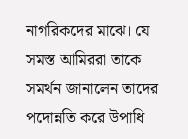নাগরিকদের মাঝে। যে সমস্ত আমিররা তাকে সমর্থন জানালেন তাদের পদোন্নতি করে উপাধি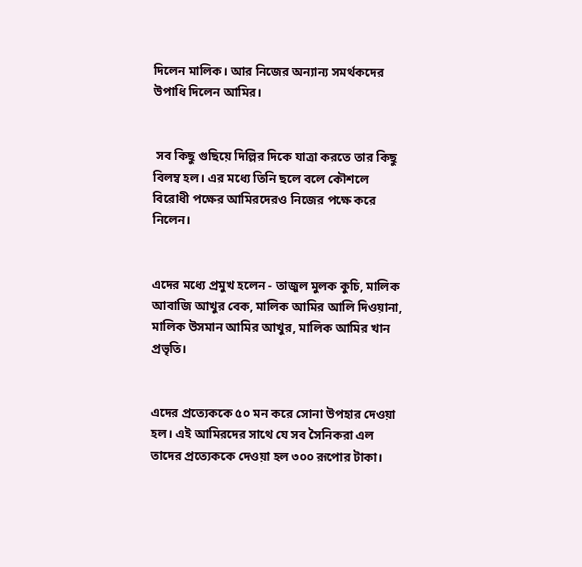দিলেন মালিক। আর নিজের অন্যান্য সমর্থকদের উপাধি দিলেন আমির।


 সব কিছু গুছিয়ে দিল্লির দিকে যাত্রা করতে তার কিছু বিলম্ব হল। এর মধ্যে তিনি ছলে বলে কৌশলে বিরোধী পক্ষের আমিরদেরও নিজের পক্ষে করে নিলেন।


এদের মধ্যে প্রমুখ হলেন - তাজুল মুলক কুচি, মালিক আবাজি আখুর বেক, মালিক আমির আলি দিওয়ানা, মালিক উসমান আমির আখুর, মালিক আমির খান প্রভৃতি।


এদের প্রত্যেককে ৫০ মন করে সোনা উপহার দেওয়া হল। এই আমিরদের সাথে যে সব সৈনিকরা এল তাদের প্রত্যেককে দেওয়া হল ৩০০ রূপোর টাকা।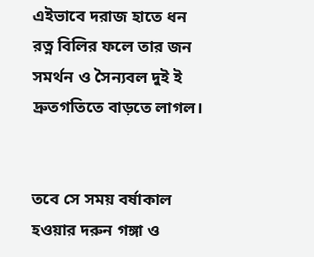এইভাবে দরাজ হাতে ধন রত্ন বিলির ফলে তার জন সমর্থন ও সৈন্যবল দুই ই দ্রুতগতিতে বাড়তে লাগল।


তবে সে সময় বর্ষাকাল হওয়ার দরুন গঙ্গা ও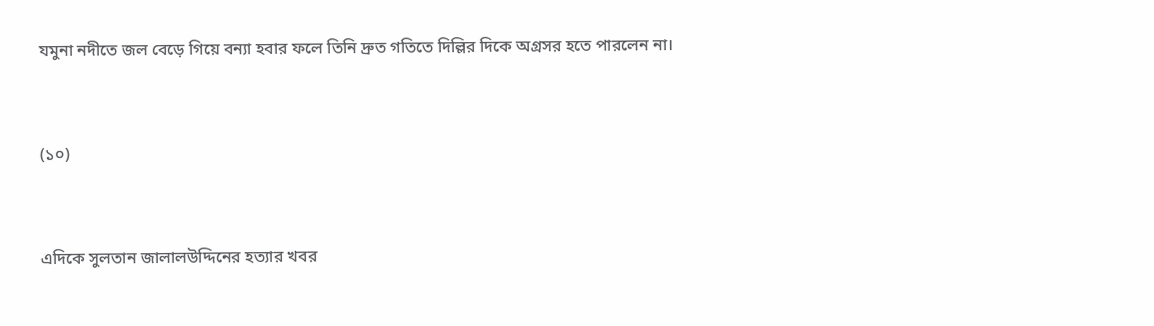যমুনা নদীতে জল বেড়ে গিয়ে বন্যা হবার ফলে তিনি দ্রুত গতিতে দিল্লির দিকে অগ্রসর হতে পারলেন না।


(১০)


এদিকে সুলতান জালালউদ্দিনের হত্যার খবর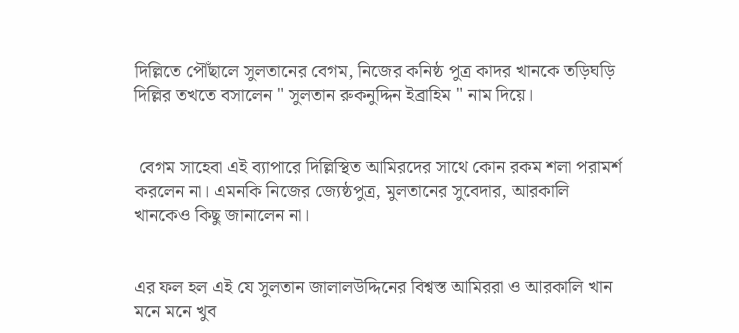দিল্লিতে পৌঁছালে সুলতানের বেগম, নিজের কনিষ্ঠ পুত্র কাদর খানকে তড়িঘড়ি দিল্লির তখতে বসালেন " সুলতান রুকনুদ্দিন ইব্রাহিম " নাম দিয়ে।


 বেগম সাহেবা এই ব্যাপারে দিল্লিস্থিত আমিরদের সাথে কোন রকম শলা পরামর্শ করলেন না। এমনকি নিজের জ্যেষ্ঠপুত্র, মুলতানের সুবেদার, আরকালি খানকেও কিছু জানালেন না।


এর ফল হল এই যে সুলতান জালালউদ্দিনের বিশ্বস্ত আমিররা ও আরকালি খান মনে মনে খুব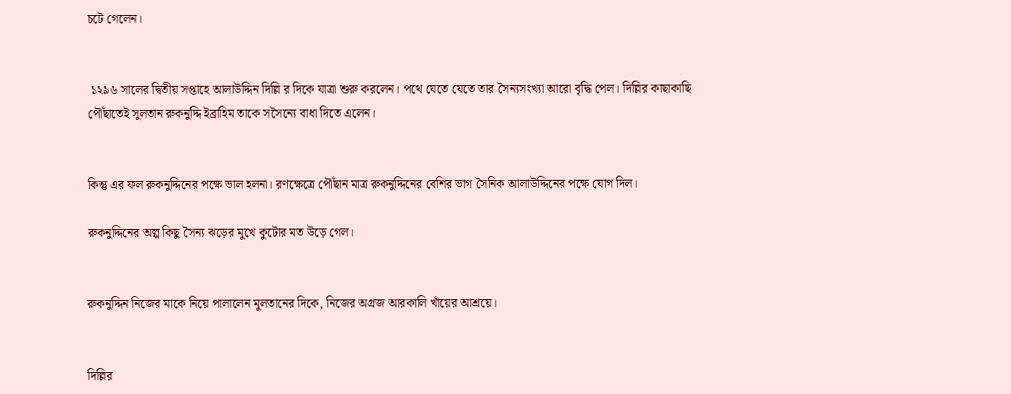চটে গেলেন।


 ১২৯৬ সালের দ্বিতীয় সপ্তাহে আলাউদ্দিন দিল্লি র দিকে যাত্রা শুরু করলেন। পথে যেতে যেতে তার সৈন্যসংখ্যা আরো বৃদ্ধি পেল। দিল্লির কাছাকাছি পৌঁছাতেই সুলতান রুকনুদ্দি ইব্রাহিম তাকে সসৈন্যে বাধা দিতে এলেন।


কিন্তু এর ফল রুকনুদ্দিনের পক্ষে ভাল হলনা। রণক্ষেত্রে পৌঁছান মাত্র রুকনুদ্দিনের বেশির ভাগ সৈনিক আলাউদ্দিনের পক্ষে যোগ দিল।

রুকনুদ্দিনের অল্প কিছু সৈন্য ঝড়ের মুখে কুটোর মত উড়ে গেল।


রুকনুদ্দিন নিজের মাকে নিয়ে পালালেন মুলতানের দিকে, নিজের অগ্রজ আরকালি খাঁয়ের আশ্রয়ে।


দিল্লির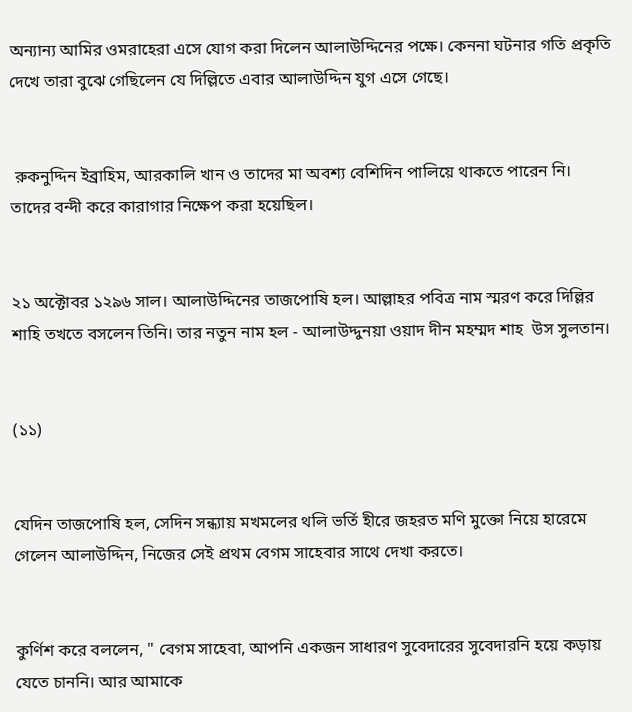অন্যান্য আমির ওমরাহেরা এসে যোগ করা দিলেন আলাউদ্দিনের পক্ষে। কেননা ঘটনার গতি প্রকৃতি দেখে তারা বুঝে গেছিলেন যে দিল্লিতে এবার আলাউদ্দিন যুগ এসে গেছে।


 রুকনুদ্দিন ইব্রাহিম, আরকালি খান ও তাদের মা অবশ্য বেশিদিন পালিয়ে থাকতে পারেন নি। তাদের বন্দী করে কারাগার নিক্ষেপ করা হয়েছিল।


২১ অক্টোবর ১২৯৬ সাল। আলাউদ্দিনের তাজপোষি হল। আল্লাহর পবিত্র নাম স্মরণ করে দিল্লির শাহি তখতে বসলেন তিনি। তার নতুন নাম হল - আলাউদ্দুনয়া ওয়াদ দীন মহম্মদ শাহ  উস সুলতান।


(১১)


যেদিন তাজপোষি হল, সেদিন সন্ধ্যায় মখমলের থলি ভর্তি হীরে জহরত মণি মুক্তো নিয়ে হারেমে গেলেন আলাউদ্দিন, নিজের সেই প্রথম বেগম সাহেবার সাথে দেখা করতে।


কুর্ণিশ করে বললেন, " বেগম সাহেবা, আপনি একজন সাধারণ সুবেদারের সুবেদারনি হয়ে কড়ায় যেতে চাননি। আর আমাকে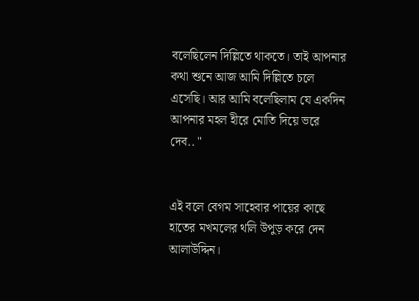বলেছিলেন দিল্লিতে থাকতে। তাই আপনার কথা শুনে আজ আমি দিল্লিতে চলে এসেছি। আর আমি বলেছিলাম যে একদিন আপনার মহল হীরে মোতি দিয়ে ভরে দেব.. "


এই বলে বেগম সাহেবার পায়ের কাছে হাতের মখমলের থলি উপুড় করে দেন আলাউদ্দিন।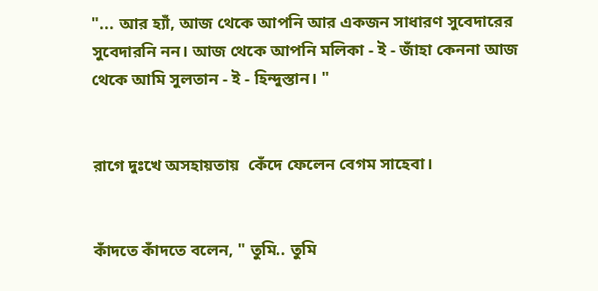"... আর হ্যাঁ, আজ থেকে আপনি আর একজন সাধারণ সুবেদারের সুবেদারনি নন। আজ থেকে আপনি মলিকা - ই - জাঁহা কেননা আজ থেকে আমি সুলতান - ই - হিন্দুস্তান। "


রাগে দুঃখে অসহায়তায়  কেঁদে ফেলেন বেগম সাহেবা।


কাঁদতে কাঁদতে বলেন, " তুমি.. তুমি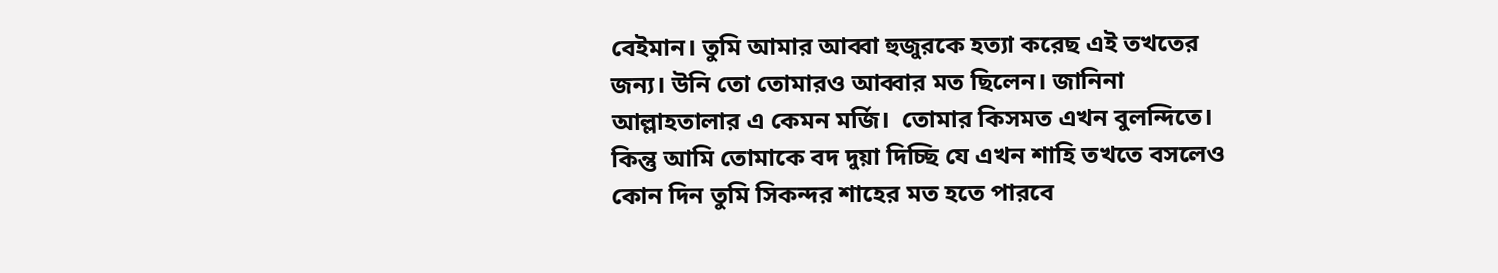বেইমান। তুমি আমার আব্বা হুজুরকে হত্যা করেছ এই তখতের জন্য। উনি তো তোমারও আব্বার মত ছিলেন। জানিনা আল্লাহতালার এ কেমন মর্জি।  তোমার কিসমত এখন বুলন্দিতে। কিন্তু আমি তোমাকে বদ দুয়া দিচ্ছি যে এখন শাহি তখতে বসলেও কোন দিন তুমি সিকন্দর শাহের মত হতে পারবে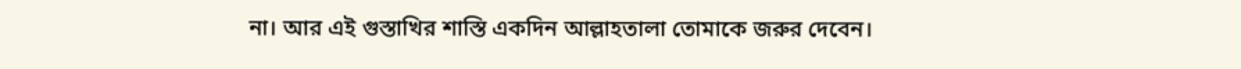না। আর এই গুস্তাখির শাস্তি একদিন আল্লাহতালা তোমাকে জরুর দেবেন।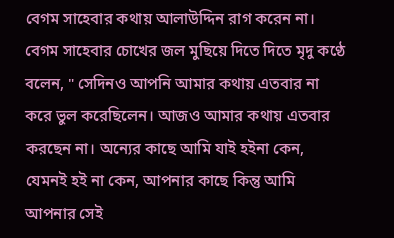বেগম সাহেবার কথায় আলাউদ্দিন রাগ করেন না। বেগম সাহেবার চোখের জল মুছিয়ে দিতে দিতে মৃদু কণ্ঠে বলেন, " সেদিনও আপনি আমার কথায় এতবার না করে ভুল করেছিলেন। আজও আমার কথায় এতবার করছেন না। অন্যের কাছে আমি যাই হইনা কেন, যেমনই হই না কেন, আপনার কাছে কিন্তু আমি আপনার সেই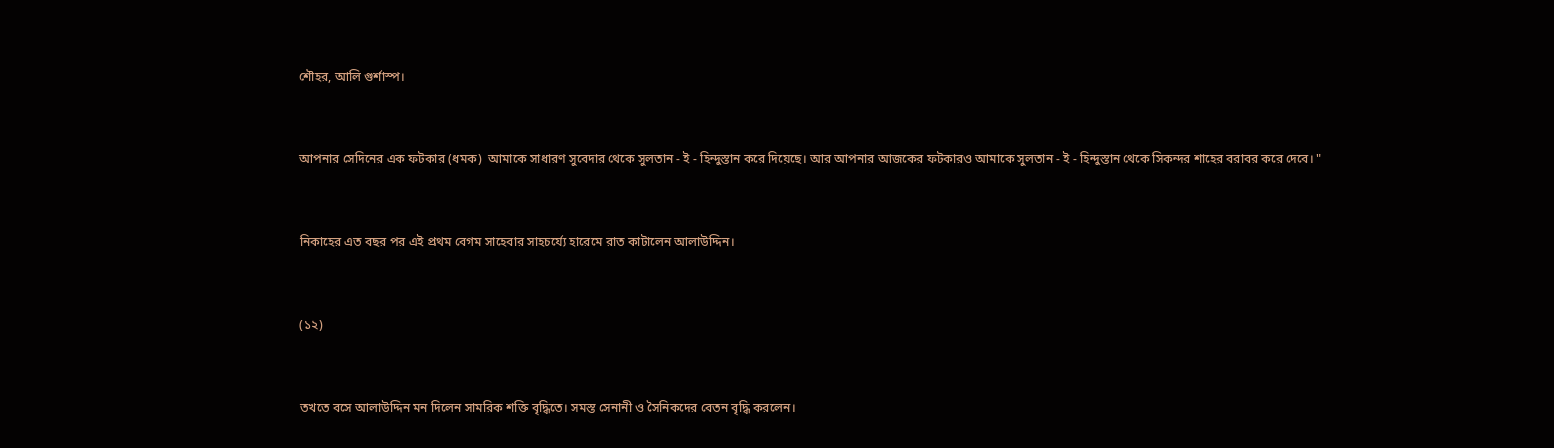শৌহর, আলি গুর্শাস্প।


আপনার সেদিনের এক ফটকার (ধমক)  আমাকে সাধারণ সুবেদার থেকে সুলতান - ই - হিন্দুস্তান করে দিয়েছে। আর আপনার আজকের ফটকারও আমাকে সুলতান - ই - হিন্দুস্তান থেকে সিকন্দর শাহের বরাবর করে দেবে। "


নিকাহের এত বছর পর এই প্রথম বেগম সাহেবার সাহচর্য্যে হারেমে রাত কাটালেন আলাউদ্দিন।


(১২)


তখতে বসে আলাউদ্দিন মন দিলেন সামরিক শক্তি বৃদ্ধিতে। সমস্ত সেনানী ও সৈনিকদের বেতন বৃদ্ধি করলেন।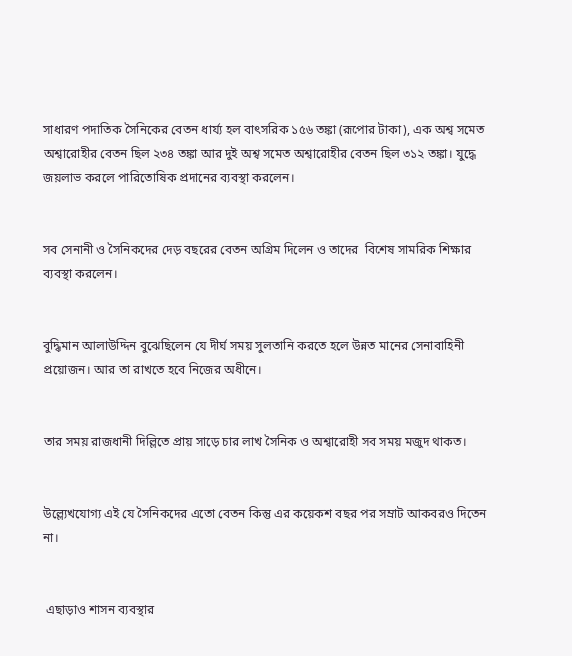সাধারণ পদাতিক সৈনিকের বেতন ধার্য্য হল বাৎসরিক ১৫৬ তঙ্কা (রূপোর টাকা), এক অশ্ব সমেত অশ্বারোহীর বেতন ছিল ২৩৪ তঙ্কা আর দুই অশ্ব সমেত অশ্বারোহীর বেতন ছিল ৩১২ তঙ্কা। যুদ্ধে জয়লাভ করলে পারিতোষিক প্রদানের ব্যবস্থা করলেন।


সব সেনানী ও সৈনিকদের দেড় বছরের বেতন অগ্রিম দিলেন ও তাদের  বিশেষ সামরিক শিক্ষার ব্যবস্থা করলেন।


বুদ্ধিমান আলাউদ্দিন বুঝেছিলেন যে দীর্ঘ সময় সুলতানি করতে হলে উন্নত মানের সেনাবাহিনী প্রয়োজন। আর তা রাখতে হবে নিজের অধীনে।


তার সময় রাজধানী দিল্লিতে প্রায় সাড়ে চার লাখ সৈনিক ও অশ্বারোহী সব সময় মজুদ থাকত।


উল্ল্যেখযোগ্য এই যে সৈনিকদের এতো বেতন কিন্তু এর কয়েকশ বছর পর সম্রাট আকবরও দিতেন না।


 এছাড়াও শাসন ব্যবস্থার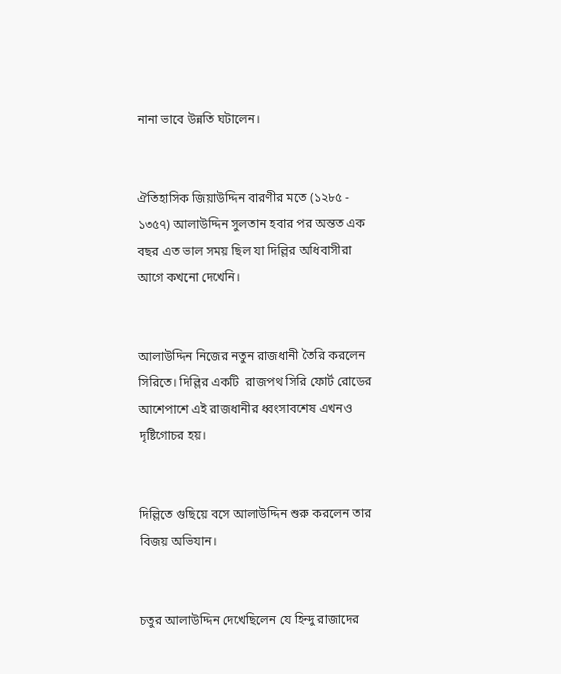নানা ভাবে উন্নতি ঘটালেন।


ঐতিহাসিক জিয়াউদ্দিন বারণীর মতে (১২৮৫ - ১৩৫৭) আলাউদ্দিন সুলতান হবার পর অন্তত এক বছর এত ভাল সময় ছিল যা দিল্লির অধিবাসীরা আগে কখনো দেখেনি।


আলাউদ্দিন নিজের নতুন রাজধানী তৈরি করলেন সিরিতে। দিল্লির একটি  রাজপথ সিরি ফোর্ট রোডের আশেপাশে এই রাজধানীর ধ্বংসাবশেষ এখনও দৃষ্টিগোচর হয়।


দিল্লিতে গুছিয়ে বসে আলাউদ্দিন শুরু করলেন তার বিজয় অভিযান।


চতুর আলাউদ্দিন দেখেছিলেন যে হিন্দু রাজাদের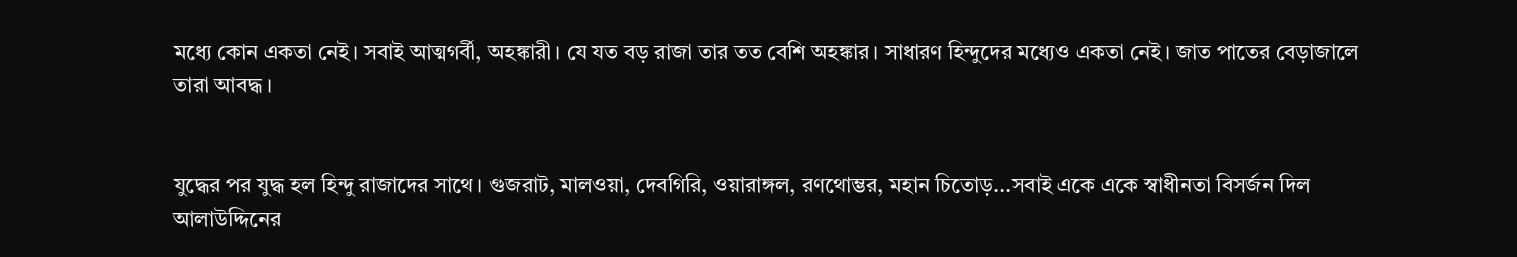মধ্যে কোন একতা নেই। সবাই আত্মগর্বী, অহঙ্কারী। যে যত বড় রাজা তার তত বেশি অহঙ্কার। সাধারণ হিন্দুদের মধ্যেও একতা নেই। জাত পাতের বেড়াজালে তারা আবদ্ধ।


যুদ্ধের পর যুদ্ধ হল হিন্দু রাজাদের সাথে। গুজরাট, মালওয়া, দেবগিরি, ওয়ারাঙ্গল, রণথোম্ভর, মহান চিতোড়...সবাই একে একে স্বাধীনতা বিসর্জন দিল আলাউদ্দিনের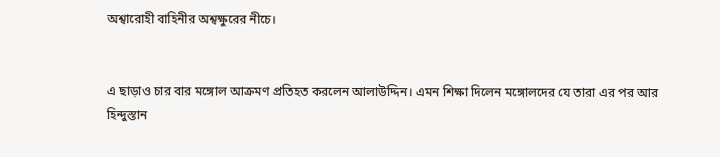অশ্বারোহী বাহিনীর অশ্বক্ষুরের নীচে।


এ ছাড়াও চার বার মঙ্গোল আক্রমণ প্রতিহত করলেন আলাউদ্দিন। এমন শিক্ষা দিলেন মঙ্গোলদের যে তারা এর পর আর হিন্দুস্তান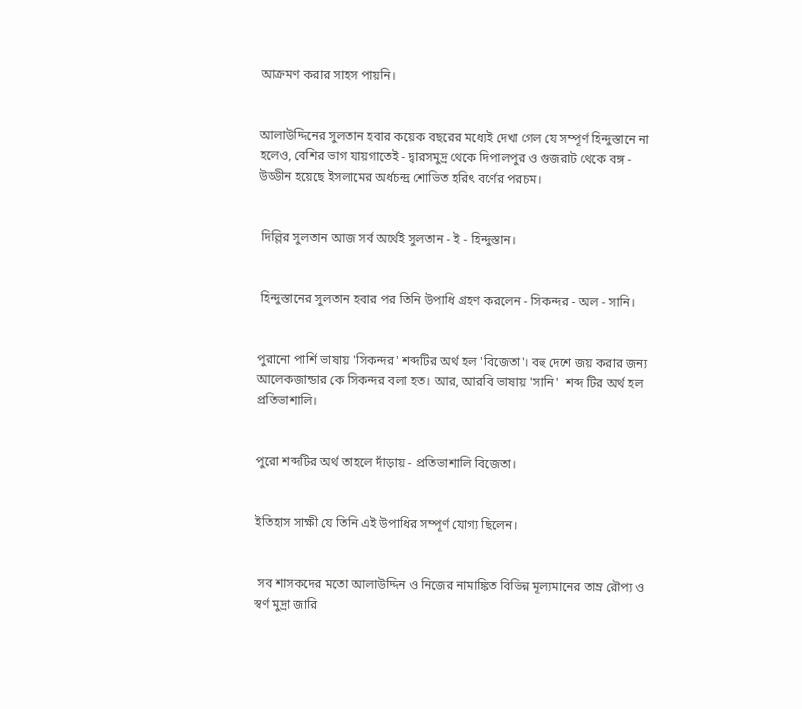আক্রমণ করার সাহস পায়নি।


আলাউদ্দিনের সুলতান হবার কয়েক বছরের মধ্যেই দেখা গেল যে সম্পূর্ণ হিন্দুস্তানে না হলেও, বেশির ভাগ যায়গাতেই - দ্বারসমুদ্র থেকে দিপালপুর ও গুজরাট থেকে বঙ্গ -  উড্ডীন হয়েছে ইসলামের অর্ধচন্দ্র শোভিত হরিৎ বর্ণের পরচম।


 দিল্লির সুলতান আজ সর্ব অর্থেই সুলতান - ই - হিন্দুস্তান।


 হিন্দুস্তানের সুলতান হবার পর তিনি উপাধি গ্রহণ করলেন - সিকন্দর - অল - সানি।


পুরানো পার্শি ভাষায় 'সিকন্দর' শব্দটির অর্থ হল 'বিজেতা'। বহু দেশে জয় করার জন্য আলেকজান্ডার কে সিকন্দর বলা হত। আর, আরবি ভাষায় 'সানি'  শব্দ টির অর্থ হল প্রতিভাশালি।


পুরো শব্দটির অর্থ তাহলে দাঁড়ায় - প্রতিভাশালি বিজেতা।


ইতিহাস সাক্ষী যে তিনি এই উপাধির সম্পূর্ণ যোগ্য ছিলেন।


 সব শাসকদের মতো আলাউদ্দিন ও নিজের নামাঙ্কিত বিভিন্ন মূল্যমানের তাম্র রৌপ্য ও স্বর্ণ মুদ্রা জারি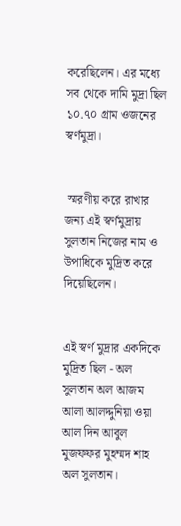করেছিলেন। এর মধ্যে সব থেকে দামি মুদ্রা ছিল ১০.৭০ গ্রাম ওজনের স্বর্ণমুদ্রা।


 স্মরণীয় করে রাখার জন্য এই স্বর্ণমুদ্রায় সুলতান নিজের নাম ও উপাধিকে মুদ্রিত করে দিয়েছিলেন।


এই স্বর্ণ মুদ্রার একদিকে মুদ্রিত ছিল - অল সুলতান অল আজম আলা আলদ্দুনিয়া ওয়া আল দিন আবুল মুজফফর মুহম্মদ শাহ অল সুলতান।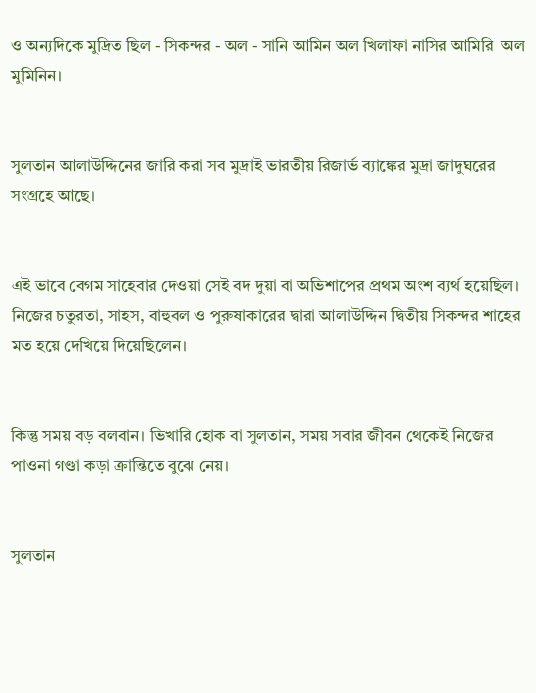ও অন্যদিকে মুদ্রিত ছিল - সিকন্দর - অল - সানি আমিন অল খিলাফা নাসির আমিরি  অল মুমিনিন।


সুলতান আলাউদ্দিনের জারি করা সব মুদ্রাই ভারতীয় রিজার্ভ ব্যাঙ্কের মুদ্রা জাদুঘরের সংগ্রহে আছে।


এই ভাবে বেগম সাহেবার দেওয়া সেই বদ দুয়া বা অভিশাপের প্রথম অংশ ব্যর্থ হয়েছিল। নিজের চতুরতা, সাহস, বাহুবল ও পুরুষাকারের দ্বারা আলাউদ্দিন দ্বিতীয় সিকন্দর শাহের মত হয়ে দেখিয়ে দিয়েছিলেন।


কিন্তু সময় বড় বলবান। ভিখারি হোক বা সুলতান, সময় সবার জীবন থেকেই নিজের পাওনা গণ্ডা কড়া ক্রান্তিতে বুঝে নেয়।


সুলতান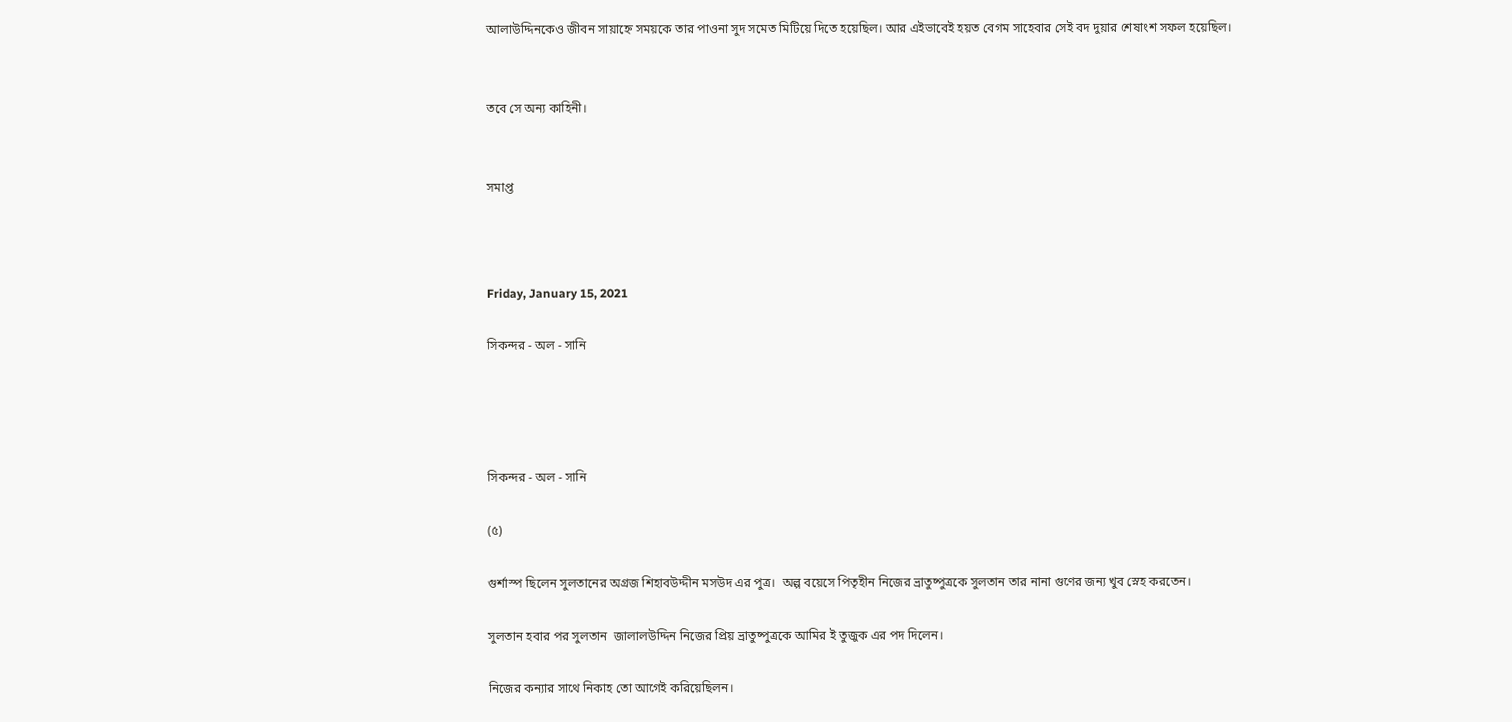আলাউদ্দিনকেও জীবন সায়াহ্নে সময়কে তার পাওনা সুদ সমেত মিটিয়ে দিতে হয়েছিল। আর এইভাবেই হয়ত বেগম সাহেবার সেই বদ দুয়ার শেষাংশ সফল হয়েছিল।


তবে সে অন্য কাহিনী।


সমাপ্ত



Friday, January 15, 2021

সিকন্দর - অল - সানি




সিকন্দর - অল - সানি

(৫)

গুর্শাস্প ছিলেন সুলতানের অগ্রজ শিহাবউদ্দীন মসউদ এর পুত্র।  অল্প বয়েসে পিতৃহীন নিজের ভ্রাতুষ্পুত্রকে সুলতান তার নানা গুণের জন্য খুব স্নেহ করতেন।

সুলতান হবার পর সুলতান  জালালউদ্দিন নিজের প্রিয় ভ্রাতুষ্পুত্রকে আমির ই তুজুক এর পদ দিলেন।

নিজের কন্যার সাথে নিকাহ তো আগেই করিয়েছিলন।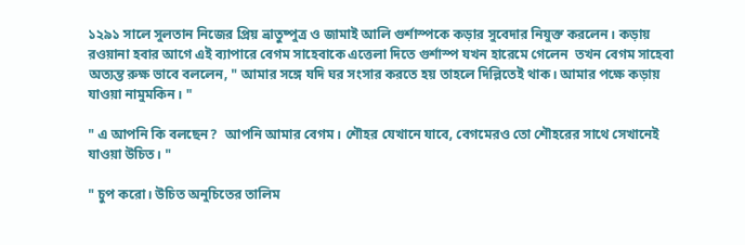১২৯১ সালে সুলতান নিজের প্রিয় ভ্রাতুষ্পুত্র ও জামাই আলি গুর্শাস্পকে কড়ার সুবেদার নিযুক্ত করলেন। কড়ায় রওয়ানা হবার আগে এই ব্যাপারে বেগম সাহেবাকে এত্তেলা দিতে গুর্শাস্প যখন হারেমে গেলেন  তখন বেগম সাহেবা অত্যন্ত রুক্ষ ভাবে বললেন, " আমার সঙ্গে যদি ঘর সংসার করতে হয় তাহলে দিল্লিতেই থাক। আমার পক্ষে কড়ায় যাওয়া নামুমকিন। "

" এ আপনি কি বলছেন?  আপনি আমার বেগম। শৌহর যেখানে যাবে, বেগমেরও তো শৌহরের সাথে সেখানেই যাওয়া উচিত। "

" চুপ করো। উচিত অনুচিতের তালিম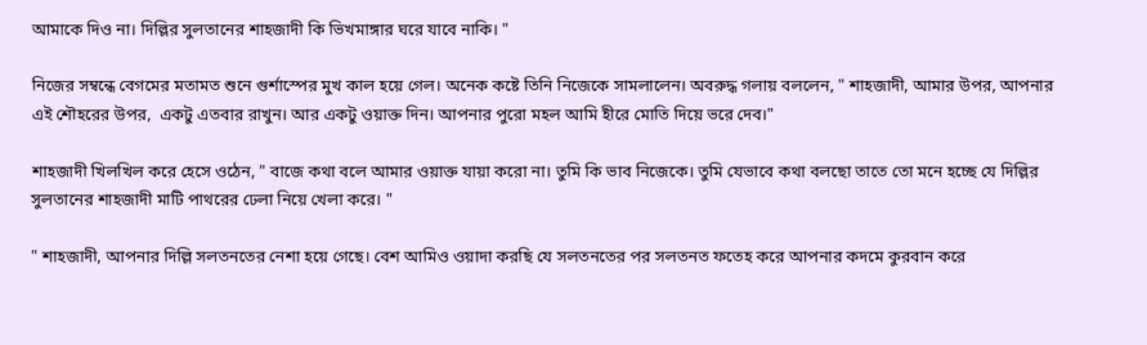আমাকে দিও না। দিল্লির সুলতানের শাহজাদী কি ভিখমাঙ্গার ঘরে যাবে নাকি। "

নিজের সম্বন্ধে বেগমের মতামত শুনে গুর্শাস্পের মুখ কাল হয়ে গেল। অনেক কষ্টে তিনি নিজেকে সামলালেন। অবরুদ্ধ গলায় বললেন, " শাহজাদী, আমার উপর, আপনার এই শৌহরের উপর,  একটু এতবার রাখুন। আর একটু ওয়াক্ত দিন। আপনার পুরো মহল আমি হীরে মোতি দিয়ে ভরে দেব।"

শাহজাদী খিলখিল করে হেসে ওঠেন, " বাজে কথা বলে আমার ওয়াক্ত যায়া করো না। তুমি কি ভাব নিজেকে। তুমি যেভাবে কথা বলছো তাতে তো মনে হচ্ছে যে দিল্লির সুলতানের শাহজাদী মাটি পাথরের ঢেলা নিয়ে খেলা করে। "

" শাহজাদী, আপনার দিল্লি সলতনতের নেশা হয়ে গেছে। বেশ আমিও ওয়াদা করছি যে সলতনতের পর সলতনত ফতেহ করে আপনার কদমে কুরবান করে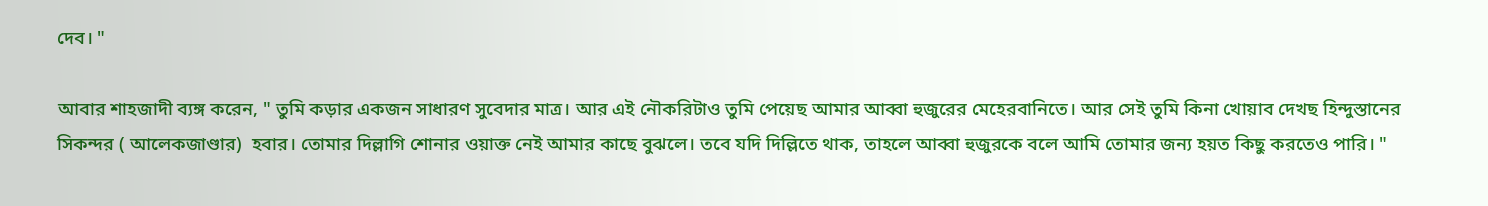দেব। "

আবার শাহজাদী ব্যঙ্গ করেন, " তুমি কড়ার একজন সাধারণ সুবেদার মাত্র। আর এই নৌকরিটাও তুমি পেয়েছ আমার আব্বা হুজুরের মেহেরবানিতে। আর সেই তুমি কিনা খোয়াব দেখছ হিন্দুস্তানের সিকন্দর ( আলেকজাণ্ডার)  হবার। তোমার দিল্লাগি শোনার ওয়াক্ত নেই আমার কাছে বুঝলে। তবে যদি দিল্লিতে থাক, তাহলে আব্বা হুজুরকে বলে আমি তোমার জন্য হয়ত কিছু করতেও পারি। "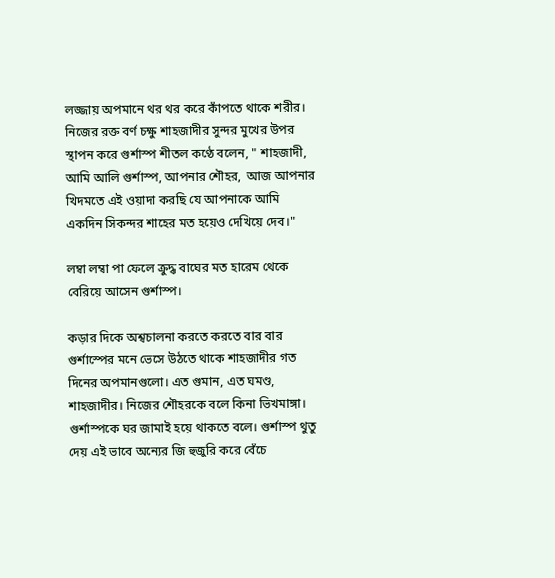লজ্জায় অপমানে থর থর করে কাঁপতে থাকে শরীর। নিজের রক্ত বর্ণ চক্ষু শাহজাদীর সুন্দর মুখের উপর স্থাপন করে গুর্শাস্প শীতল কণ্ঠে বলেন, " শাহজাদী, আমি আলি গুর্শাস্প, আপনার শৌহর,  আজ আপনার খিদমতে এই ওয়াদা করছি যে আপনাকে আমি একদিন সিকন্দর শাহের মত হয়েও দেখিয়ে দেব।"

লম্বা লম্বা পা ফেলে ক্রুদ্ধ বাঘের মত হারেম থেকে বেরিয়ে আসেন গুর্শাস্প।

কড়ার দিকে অশ্বচালনা করতে করতে বার বার গুর্শাস্পের মনে ভেসে উঠতে থাকে শাহজাদীর গত দিনের অপমানগুলো। এত গুমান, এত ঘমণ্ড,  শাহজাদীর। নিজের শৌহরকে বলে কিনা ভিখমাঙ্গা। গুর্শাস্পকে ঘর জামাই হয়ে থাকতে বলে। গুর্শাস্প থুতু দেয় এই ভাবে অন্যের জি হুজুরি করে বেঁচে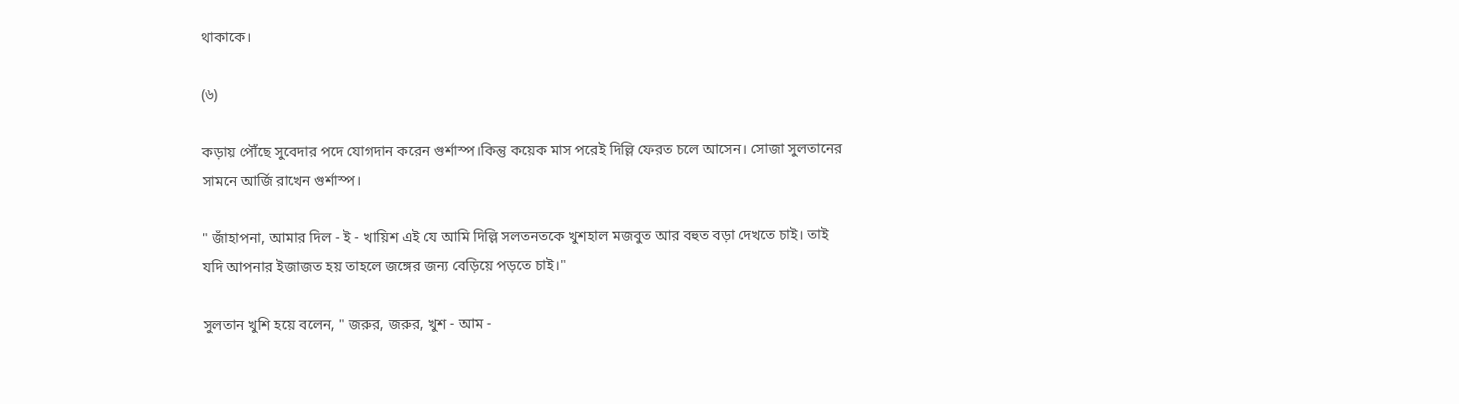থাকাকে।

(৬)

কড়ায় পৌঁছে সুবেদার পদে যোগদান করেন গুর্শাস্প।কিন্তু কয়েক মাস পরেই দিল্লি ফেরত চলে আসেন। সোজা সুলতানের সামনে আর্জি রাখেন গুর্শাস্প।

" জাঁহাপনা, আমার দিল - ই - খায়িশ এই যে আমি দিল্লি সলতনতকে খুশহাল মজবুত আর বহুত বড়া দেখতে চাই। তাই যদি আপনার ইজাজত হয় তাহলে জঙ্গের জন্য বেড়িয়ে পড়তে চাই।"

সুলতান খুশি হয়ে বলেন, " জরুর, জরুর, খুশ - আম -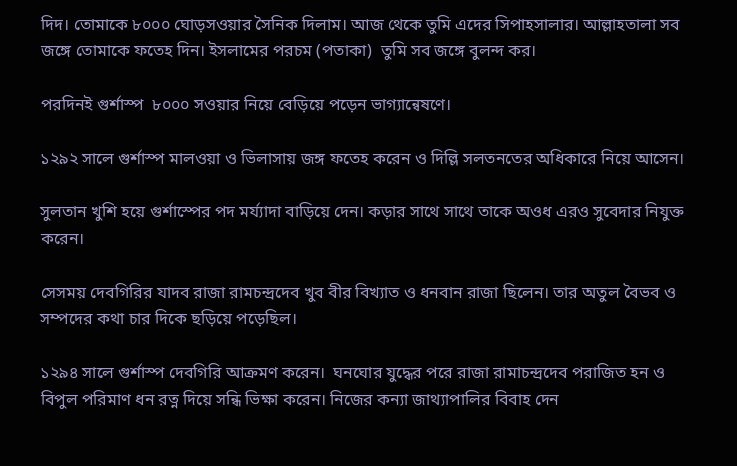দিদ। তোমাকে ৮০০০ ঘোড়সওয়ার সৈনিক দিলাম। আজ থেকে তুমি এদের সিপাহসালার। আল্লাহতালা সব জঙ্গে তোমাকে ফতেহ দিন। ইসলামের পরচম (পতাকা)  তুমি সব জঙ্গে বুলন্দ কর।

পরদিনই গুর্শাস্প  ৮০০০ সওয়ার নিয়ে বেড়িয়ে পড়েন ভাগ্যান্বেষণে।

১২৯২ সালে গুর্শাস্প মালওয়া ও ভিলাসায় জঙ্গ ফতেহ করেন ও দিল্লি সলতনতের অধিকারে নিয়ে আসেন।

সুলতান খুশি হয়ে গুর্শাস্পের পদ মর্য্যাদা বাড়িয়ে দেন। কড়ার সাথে সাথে তাকে অওধ এরও সুবেদার নিযুক্ত করেন।

সেসময় দেবগিরির যাদব রাজা রামচন্দ্রদেব খুব বীর বিখ্যাত ও ধনবান রাজা ছিলেন। তার অতুল বৈভব ও সম্পদের কথা চার দিকে ছড়িয়ে পড়েছিল।

১২৯৪ সালে গুর্শাস্প দেবগিরি আক্রমণ করেন।  ঘনঘোর যুদ্ধের পরে রাজা রামাচন্দ্রদেব পরাজিত হন ও বিপুল পরিমাণ ধন রত্ন দিয়ে সন্ধি ভিক্ষা করেন। নিজের কন্যা জাথ্যাপালির বিবাহ দেন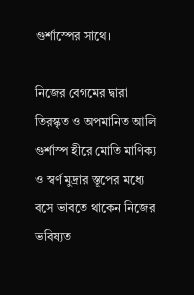গুর্শাস্পের সাথে।

নিজের বেগমের দ্বারা তিরস্কৃত ও অপমানিত আলি গুর্শাস্প হীরে মোতি মাণিক্য ও স্বর্ণ মুদ্রার স্তূপের মধ্যে বসে ভাবতে থাকেন নিজের ভবিষ্যত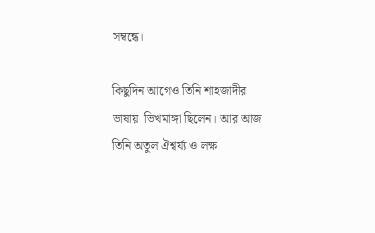সম্বন্ধে।

কিছুদিন আগেও তিনি শাহজাদীর ভাষায়  ভিখমাঙ্গা ছিলেন। আর আজ তিনি অতুল ঐশ্বর্য্য ও লক্ষ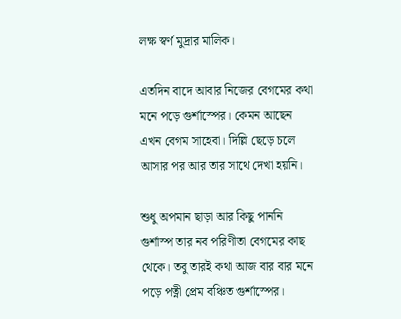লক্ষ স্বর্ণ মুদ্রার মালিক।

এতদিন বাদে আবার নিজের বেগমের কথা মনে পড়ে গুর্শাস্পের। কেমন আছেন এখন বেগম সাহেবা। দিল্লি ছেড়ে চলে আসার পর আর তার সাথে দেখা হয়নি।

শুধু অপমান ছাড়া আর কিছু পাননি গুর্শাস্প তার নব পরিণীতা বেগমের কাছ থেকে। তবু তারই কথা আজ বার বার মনে পড়ে পত্নী প্রেম বঞ্চিত গুর্শাস্পের।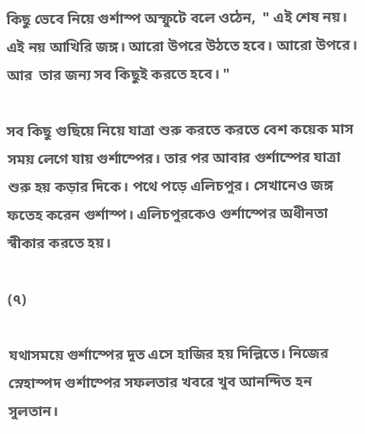কিছু ভেবে নিয়ে গুর্শাস্প অস্ফুটে বলে ওঠেন,  " এই শেষ নয়। এই নয় আখিরি জঙ্গ। আরো উপরে উঠতে হবে। আরো উপরে। আর  তার জন্য সব কিছুই করতে হবে। "

সব কিছু গুছিয়ে নিয়ে যাত্রা শুরু করতে করতে বেশ কয়েক মাস সময় লেগে যায় গুর্শাস্পের। তার পর আবার গুর্শাস্পের যাত্রা শুরু হয় কড়ার দিকে। পথে পড়ে এলিচপুর। সেখানেও জঙ্গ ফতেহ করেন গুর্শাস্প। এলিচপুরকেও গুর্শাস্পের অধীনতা স্বীকার করতে হয়।

(৭)

যথাসময়ে গুর্শাস্পের দূত এসে হাজির হয় দিল্লিতে। নিজের স্নেহাস্পদ গুর্শাস্পের সফলতার খবরে খুব আনন্দিত হন সুলতান।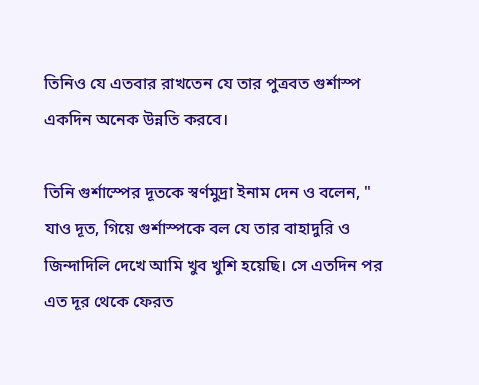তিনিও যে এতবার রাখতেন যে তার পুত্রবত গুর্শাস্প একদিন অনেক উন্নতি করবে।

তিনি গুর্শাস্পের দূতকে স্বর্ণমুদ্রা ইনাম দেন ও বলেন, " যাও দূত, গিয়ে গুর্শাস্পকে বল যে তার বাহাদুরি ও জিন্দাদিলি দেখে আমি খুব খুশি হয়েছি। সে এতদিন পর এত দূর থেকে ফেরত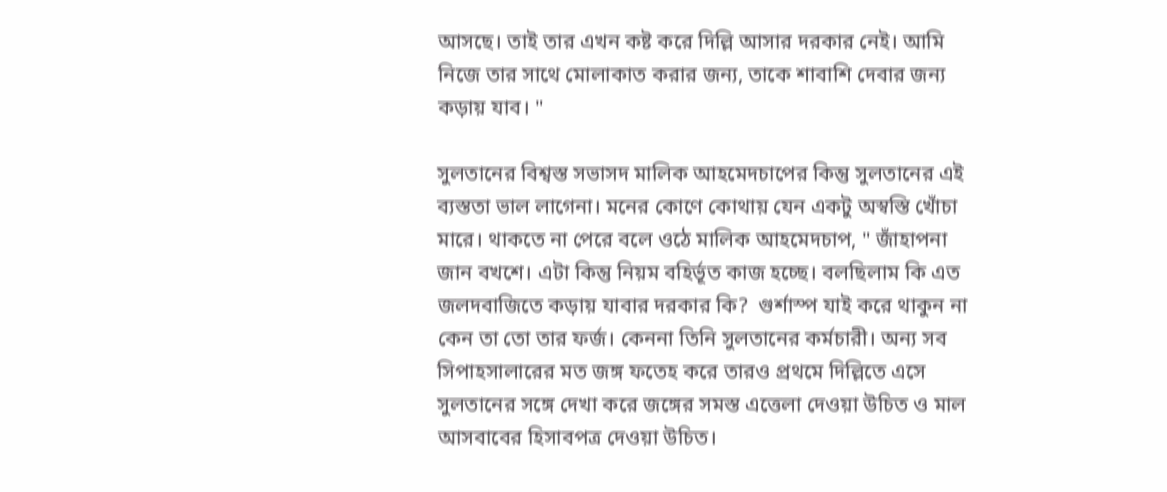আসছে। তাই তার এখন কষ্ট করে দিল্লি আসার দরকার নেই। আমি নিজে তার সাথে মোলাকাত করার জন্য, তাকে শাবাশি দেবার জন্য কড়ায় যাব। "

সুলতানের বিশ্বস্ত সভাসদ মালিক আহমেদচাপের কিন্তু সুলতানের এই ব্যস্ততা ভাল লাগেনা। মনের কোণে কোথায় যেন একটু অস্বস্তি খোঁচা মারে। থাকতে না পেরে বলে ওঠে মালিক আহমেদচাপ, " জাঁহাপনা জান বখশে। এটা কিন্তু নিয়ম বহির্ভূত কাজ হচ্ছে। বলছিলাম কি এত জলদবাজিতে কড়ায় যাবার দরকার কি?  গুর্শাস্প যাই করে থাকুন না কেন তা তো তার ফর্জ। কেননা তিনি সুলতানের কর্মচারী। অন্য সব সিপাহসালারের মত জঙ্গ ফতেহ করে তারও প্রথমে দিল্লিতে এসে সুলতানের সঙ্গে দেখা করে জঙ্গের সমস্ত এত্তেলা দেওয়া উচিত ও মাল আসবাবের হিসাবপত্র দেওয়া উচিত।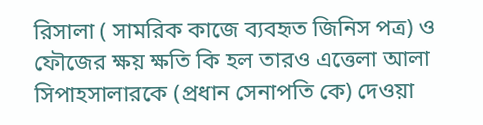রিসালা ( সামরিক কাজে ব্যবহৃত জিনিস পত্র) ও ফৌজের ক্ষয় ক্ষতি কি হল তারও এত্তেলা আলা সিপাহসালারকে (প্রধান সেনাপতি কে) দেওয়া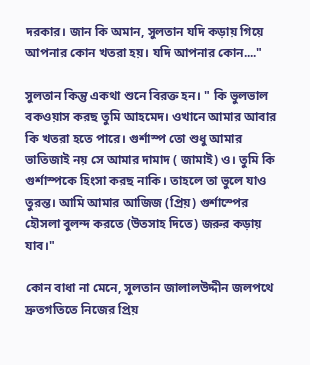দরকার। জান কি অমান, সুলতান যদি কড়ায় গিয়ে আপনার কোন খতরা হয়। যদি আপনার কোন...."

সুলতান কিন্তু একথা শুনে বিরক্ত হন। " কি ভুলভাল বকওয়াস করছ তুমি আহমেদ। ওখানে আমার আবার কি খতরা হতে পারে। গুর্শাস্প তো শুধু আমার ভাতিজাই নয় সে আমার দামাদ ( জামাই) ও। তুমি কি গুর্শাস্পকে হিংসা করছ নাকি। তাহলে তা ভুলে যাও তুরন্ত। আমি আমার আজিজ (প্রিয়) গুর্শাস্পের হৌসলা বুলন্দ করতে (উতসাহ দিতে) জরুর কড়ায় যাব।"

কোন বাধা না মেনে, সুলতান জালালউদ্দীন জলপথে দ্রুতগতিতে নিজের প্রিয়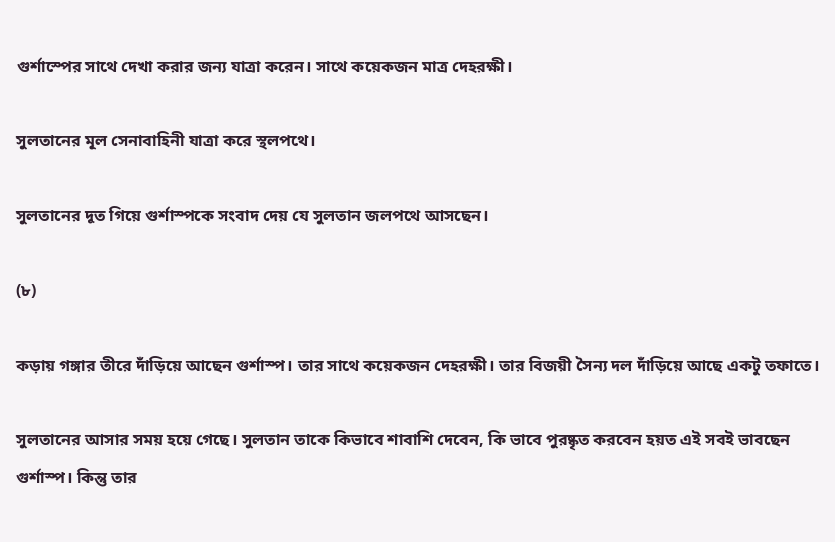গুর্শাস্পের সাথে দেখা করার জন্য যাত্রা করেন। সাথে কয়েকজন মাত্র দেহরক্ষী।

সুলতানের মূল সেনাবাহিনী যাত্রা করে স্থলপথে।

সুলতানের দূত গিয়ে গুর্শাস্পকে সংবাদ দেয় যে সুলতান জলপথে আসছেন।

(৮)

কড়ায় গঙ্গার তীরে দাঁড়িয়ে আছেন গুর্শাস্প। তার সাথে কয়েকজন দেহরক্ষী। তার বিজয়ী সৈন্য দল দাঁড়িয়ে আছে একটু তফাতে।

সুলতানের আসার সময় হয়ে গেছে। সুলতান তাকে কিভাবে শাবাশি দেবেন, কি ভাবে পুরষ্কৃত করবেন হয়ত এই সবই ভাবছেন গুর্শাস্প। কিন্তু তার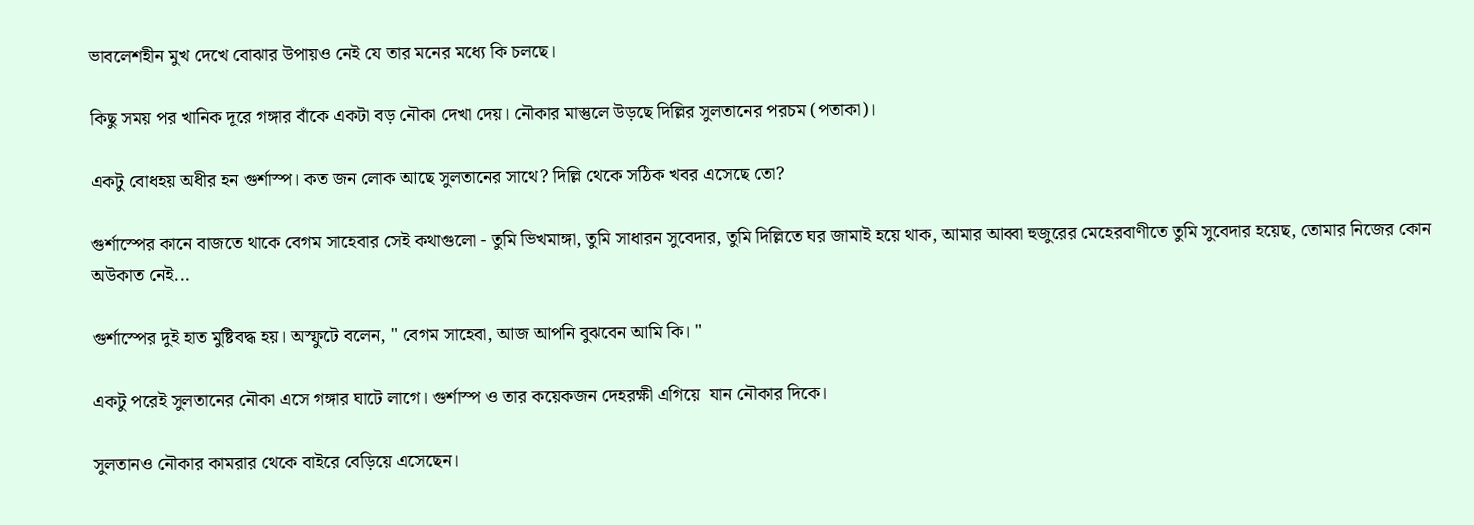ভাবলেশহীন মুখ দেখে বোঝার উপায়ও নেই যে তার মনের মধ্যে কি চলছে।

কিছু সময় পর খানিক দূরে গঙ্গার বাঁকে একটা বড় নৌকা দেখা দেয়। নৌকার মাস্তুলে উড়ছে দিল্লির সুলতানের পরচম (পতাকা)।

একটু বোধহয় অধীর হন গুর্শাস্প। কত জন লোক আছে সুলতানের সাথে? দিল্লি থেকে সঠিক খবর এসেছে তো?

গুর্শাস্পের কানে বাজতে থাকে বেগম সাহেবার সেই কথাগুলো - তুমি ভিখমাঙ্গা, তুমি সাধারন সুবেদার, তুমি দিল্লিতে ঘর জামাই হয়ে থাক, আমার আব্বা হুজুরের মেহেরবাণীতে তুমি সুবেদার হয়েছ, তোমার নিজের কোন অউকাত নেই...

গুর্শাস্পের দুই হাত মুষ্টিবদ্ধ হয়। অস্ফুটে বলেন, " বেগম সাহেবা, আজ আপনি বুঝবেন আমি কি। "

একটু পরেই সুলতানের নৌকা এসে গঙ্গার ঘাটে লাগে। গুর্শাস্প ও তার কয়েকজন দেহরক্ষী এগিয়ে  যান নৌকার দিকে।

সুলতানও নৌকার কামরার থেকে বাইরে বেড়িয়ে এসেছেন।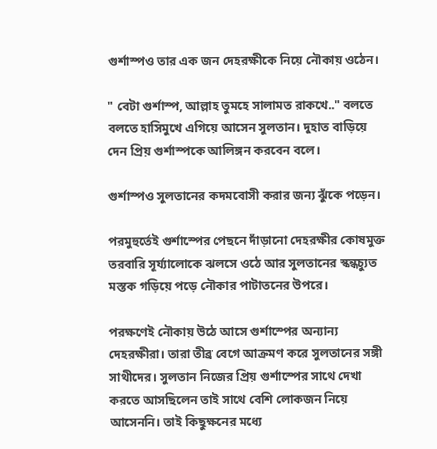গুর্শাস্পও তার এক জন দেহরক্ষীকে নিয়ে নৌকায় ওঠেন।

" বেটা গুর্শাস্প, আল্লাহ তুমহে সালামত রাকখে.." বলতে বলতে হাসিমুখে এগিয়ে আসেন সুলতান। দুহাত বাড়িয়ে দেন প্রিয় গুর্শাস্পকে আলিঙ্গন করবেন বলে।

গুর্শাস্পও সুলতানের কদমবোসী করার জন্য ঝুঁকে পড়েন।

পরমুহুর্তেই গুর্শাস্পের পেছনে দাঁড়ানো দেহরক্ষীর কোষমুক্ত তরবারি সূর্য্যালোকে ঝলসে ওঠে আর সুলতানের স্কন্ধচ্যুত মস্তক গড়িয়ে পড়ে নৌকার পাটাতনের উপরে।

পরক্ষণেই নৌকায় উঠে আসে গুর্শাস্পের অন্যান্য দেহরক্ষীরা। তারা তীব্র বেগে আক্রমণ করে সুলতানের সঙ্গী সাথীদের। সুলতান নিজের প্রিয় গুর্শাস্পের সাথে দেখা করতে আসছিলেন তাই সাথে বেশি লোকজন নিয়ে আসেননি। তাই কিছুক্ষনের মধ্যে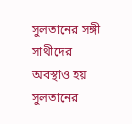সুলতানের সঙ্গী সাথীদের অবস্থাও হয় সুলতানের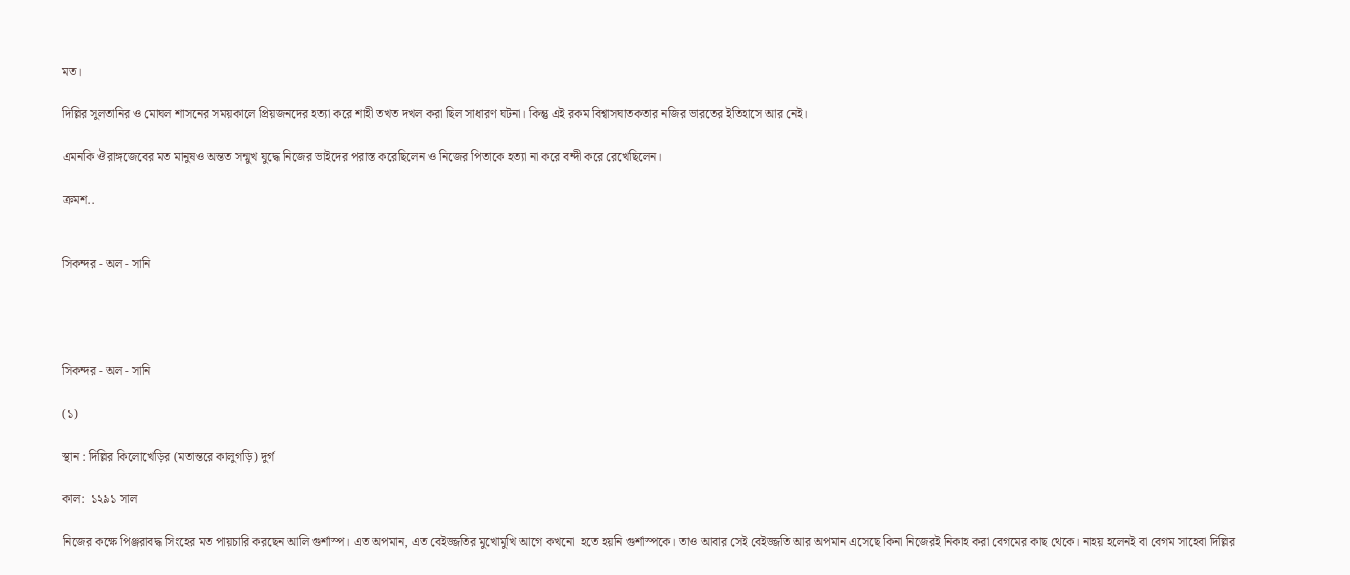মত।

দিল্লির সুলতানির ও মোঘল শাসনের সময়কালে প্রিয়জনদের হত্যা করে শাহী তখত দখল করা ছিল সাধারণ ঘটনা। কিন্তু এই রকম বিশ্বাসঘাতকতার নজির ভারতের ইতিহাসে আর নেই।

এমনকি ঔরাঙ্গজেবের মত মানুষও অন্তত সন্মুখ যুদ্ধে নিজের ভাইদের পরাস্ত করেছিলেন ও নিজের পিতাকে হত্যা না করে বন্দী করে রেখেছিলেন।

ক্রমশ..


সিকন্দর - অল - সানি




সিকন্দর - অল - সানি

(১)

স্থান : দিল্লির কিলোখেড়ির (মতান্তরে কালুগড়ি) দুর্গ

কাল:  ১২৯১ সাল

নিজের কক্ষে পিঞ্জরাবদ্ধ সিংহের মত পায়চারি করছেন আলি গুর্শাস্প। এত অপমান, এত বেইজ্জতির মুখোমুখি আগে কখনো  হতে হয়নি গুর্শাস্পকে। তাও আবার সেই বেইজ্জতি আর অপমান এসেছে কিনা নিজেরই নিকাহ করা বেগমের কাছ থেকে। নাহয় হলেনই বা বেগম সাহেবা দিল্লির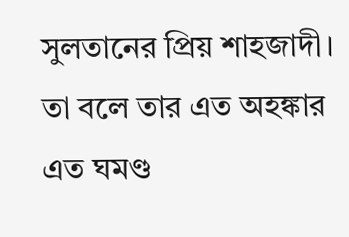সুলতানের প্রিয় শাহজাদী। তা বলে তার এত অহঙ্কার এত ঘমণ্ড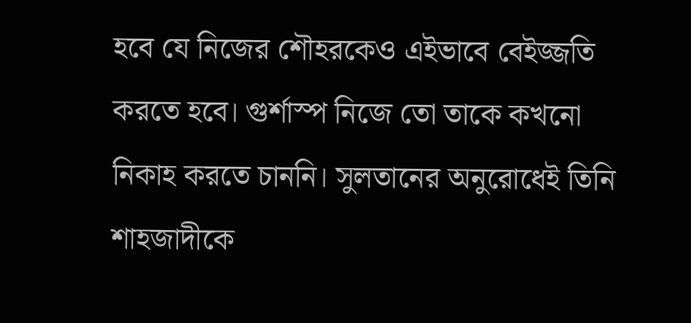হবে যে নিজের শৌহরকেও এইভাবে বেইজ্জতি করতে হবে। গুর্শাস্প নিজে তো তাকে কখনো নিকাহ করতে চাননি। সুলতানের অনুরোধেই তিনি শাহজাদীকে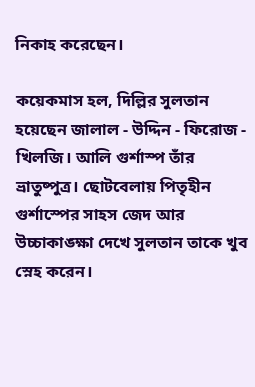নিকাহ করেছেন।

কয়েকমাস হল, দিল্লির সুলতান হয়েছেন জালাল - উদ্দিন - ফিরোজ - খিলজি। আলি গুর্শাস্প তাঁর ভ্রাতুষ্পুত্র। ছোটবেলায় পিতৃহীন গুর্শাস্পের সাহস জেদ আর উচ্চাকাঙ্ক্ষা দেখে সুলতান তাকে খুব স্নেহ করেন।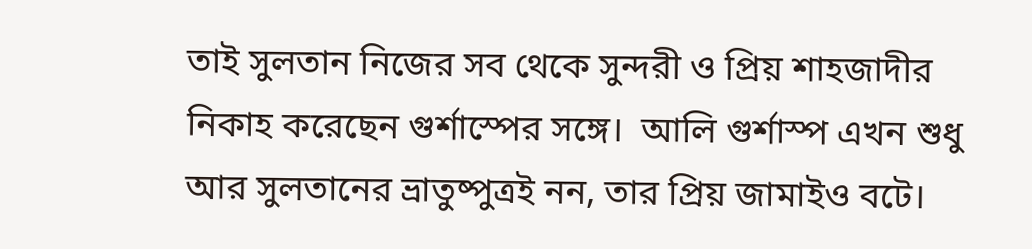তাই সুলতান নিজের সব থেকে সুন্দরী ও প্রিয় শাহজাদীর নিকাহ করেছেন গুর্শাস্পের সঙ্গে।  আলি গুর্শাস্প এখন শুধু আর সুলতানের ভ্রাতুষ্পুত্রই নন, তার প্রিয় জামাইও বটে।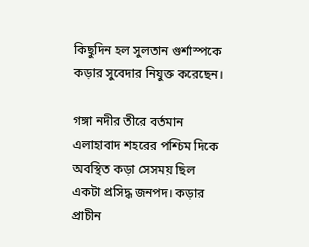কিছুদিন হল সুলতান গুর্শাস্পকে কড়ার সুবেদার নিযুক্ত করেছেন।

গঙ্গা নদীর তীরে বর্তমান এলাহাবাদ শহরের পশ্চিম দিকে অবস্থিত কড়া সেসময় ছিল একটা প্রসিদ্ধ জনপদ। কড়ার প্রাচীন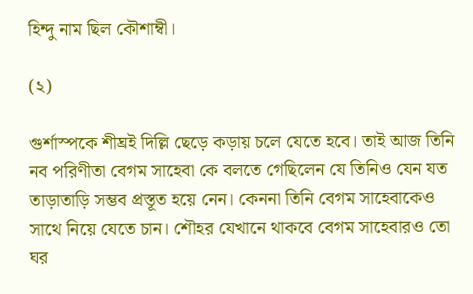হিন্দু নাম ছিল কৌশাম্বী।

(২)

গুর্শাস্পকে শীঘ্রই দিল্লি ছেড়ে কড়ায় চলে যেতে হবে। তাই আজ তিনি নব পরিণীতা বেগম সাহেবা কে বলতে গেছিলেন যে তিনিও যেন যত তাড়াতাড়ি সম্ভব প্রস্তূত হয়ে নেন। কেননা তিনি বেগম সাহেবাকেও সাথে নিয়ে যেতে চান। শৌহর যেখানে থাকবে বেগম সাহেবারও তো ঘর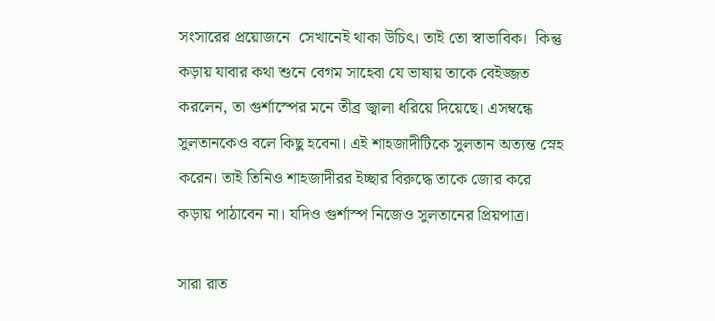সংসারের প্রয়োজনে  সেখানেই থাকা উচিৎ। তাই তো স্বাভাবিক।  কিন্তু কড়ায় যাবার কথা শুনে বেগম সাহেবা যে ভাষায় তাকে বেইজ্জত করলেন, তা গুর্শাস্পের মনে তীব্র জ্বালা ধরিয়ে দিয়েছে। এসম্বন্ধে সুলতানকেও বলে কিছু হবেনা। এই শাহজাদীটিকে সুলতান অত্যন্ত স্নেহ করেন। তাই তিনিও শাহজাদীরর ইচ্ছার বিরুদ্ধে তাকে জোর করে কড়ায় পাঠাবেন না। যদিও গুর্শাস্প নিজেও সুলতানের প্রিয়পাত্র।

সারা রাত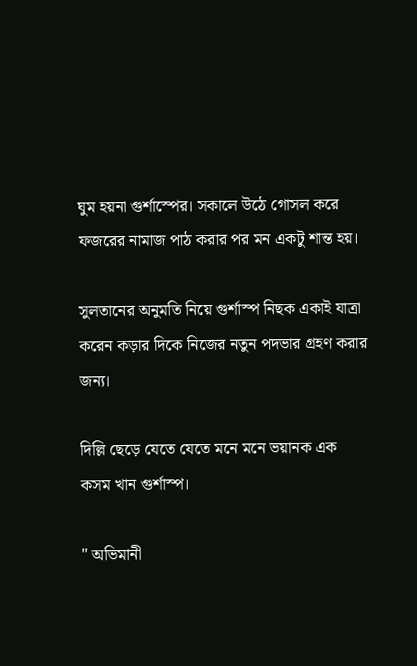ঘুম হয়না গুর্শাস্পের। সকালে উঠে গোসল করে ফজরের নামাজ পাঠ করার পর মন একটু শান্ত হয়।

সুলতানের অনুমতি নিয়ে গুর্শাস্প নিছক একাই যাত্রা করেন কড়ার দিকে নিজের নতুন পদভার গ্রহণ করার জন্য।

দিল্লি ছেড়ে যেতে যেতে মনে মনে ভয়ানক এক কসম খান গুর্শাস্প।

" অভিমানী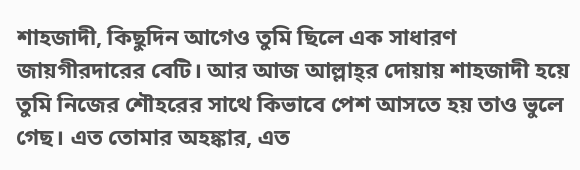শাহজাদী, কিছুদিন আগেও তুমি ছিলে এক সাধারণ জায়গীরদারের বেটি। আর আজ আল্লাহ্‌র দোয়ায় শাহজাদী হয়ে তুমি নিজের শৌহরের সাথে কিভাবে পেশ আসতে হয় তাও ভুলে গেছ। এত তোমার অহঙ্কার, এত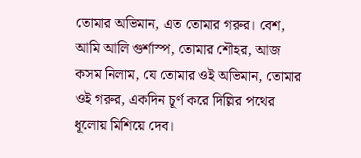তোমার অভিমান, এত তোমার গরুর। বেশ, আমি আলি গুর্শাস্প, তোমার শৌহর, আজ কসম নিলাম, যে তোমার ওই অভিমান, তোমার ওই গরুর, একদিন চূর্ণ করে দিল্লির পথের ধূলোয় মিশিয়ে দেব।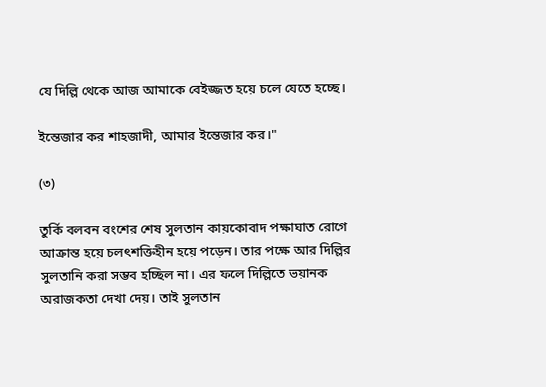যে দিল্লি থেকে আজ আমাকে বেইজ্জত হয়ে চলে যেতে হচ্ছে।

ইন্তেজার কর শাহজাদী, আমার ইন্তেজার কর।"

(৩)

তুর্কি বলবন বংশের শেষ সুলতান কায়কোবাদ পক্ষাঘাত রোগে আক্রান্ত হয়ে চলৎশক্তিহীন হয়ে পড়েন। তার পক্ষে আর দিল্লির সুলতানি করা সম্ভব হচ্ছিল না। এর ফলে দিল্লিতে ভয়ানক অরাজকতা দেখা দেয়। তাই সুলতান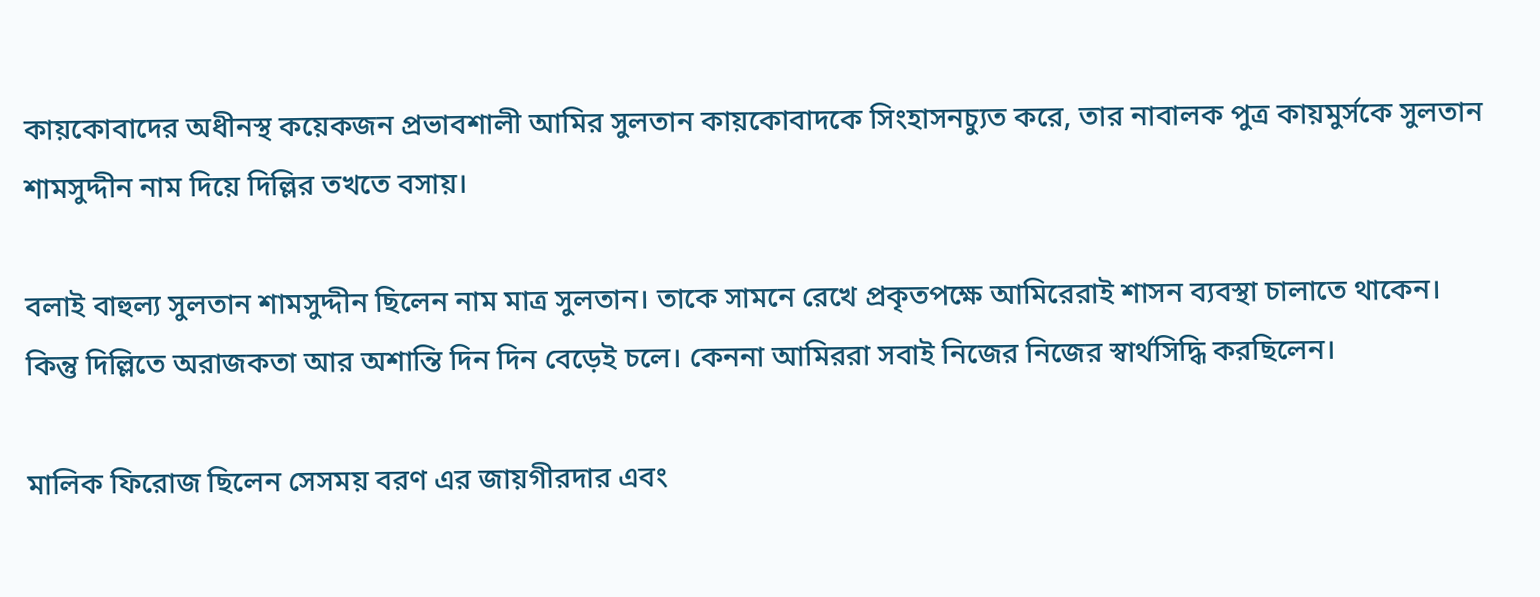কায়কোবাদের অধীনস্থ কয়েকজন প্রভাবশালী আমির সুলতান কায়কোবাদকে সিংহাসনচ্যুত করে, তার নাবালক পুত্র কায়মুর্সকে সুলতান শামসুদ্দীন নাম দিয়ে দিল্লির তখতে বসায়।

বলাই বাহুল্য সুলতান শামসুদ্দীন ছিলেন নাম মাত্র সুলতান। তাকে সামনে রেখে প্রকৃতপক্ষে আমিরেরাই শাসন ব্যবস্থা চালাতে থাকেন। কিন্তু দিল্লিতে অরাজকতা আর অশান্তি দিন দিন বেড়েই চলে। কেননা আমিররা সবাই নিজের নিজের স্বার্থসিদ্ধি করছিলেন।

মালিক ফিরোজ ছিলেন সেসময় বরণ এর জায়গীরদার এবং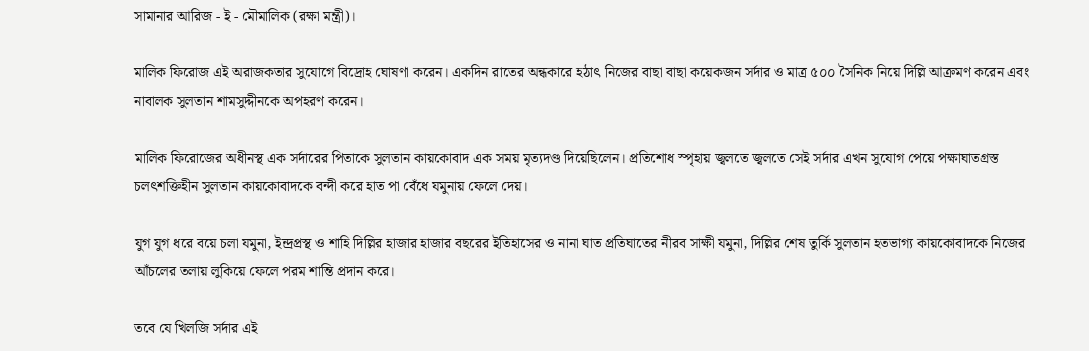সামানার আরিজ - ই - মৌমালিক (রক্ষা মন্ত্রী)।

মালিক ফিরোজ এই অরাজকতার সুযোগে বিদ্রোহ ঘোষণা করেন। একদিন রাতের অন্ধকারে হঠাৎ নিজের বাছা বাছা কয়েকজন সর্দার ও মাত্র ৫০০ সৈনিক নিয়ে দিল্লি আক্রমণ করেন এবং নাবালক সুলতান শামসুদ্দীনকে অপহরণ করেন।

মালিক ফিরোজের অধীনস্থ এক সর্দারের পিতাকে সুলতান কায়কোবাদ এক সময় মৃত্যদণ্ড দিয়েছিলেন। প্রতিশোধ স্পৃহায় জ্বলতে জ্বলতে সেই সর্দার এখন সুযোগ পেয়ে পক্ষাঘাতগ্রস্ত চলৎশক্তিহীন সুলতান কায়কোবাদকে বন্দী করে হাত পা বেঁধে যমুনায় ফেলে দেয়।

যুগ যুগ ধরে বয়ে চলা যমুনা, ইন্দ্রপ্রস্থ ও শাহি দিল্লির হাজার হাজার বছরের ইতিহাসের ও নানা ঘাত প্রতিঘাতের নীরব সাক্ষী যমুনা, দিল্লির শেষ তুর্কি সুলতান হতভাগ্য কায়কোবাদকে নিজের আঁচলের তলায় লুকিয়ে ফেলে পরম শান্তি প্রদান করে।

তবে যে খিলজি সর্দার এই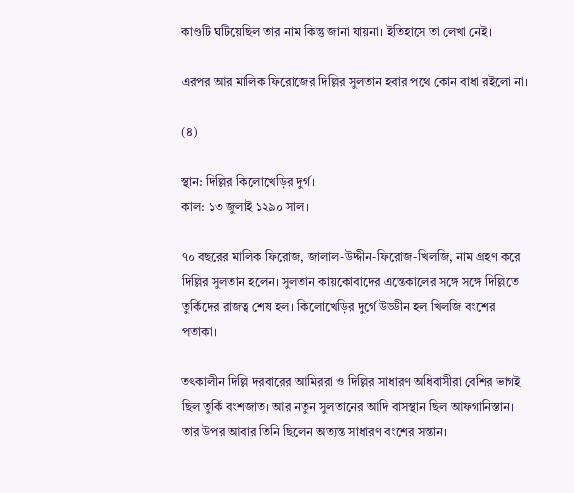কাণ্ডটি ঘটিয়েছিল তার নাম কিন্তু জানা যায়না। ইতিহাসে তা লেখা নেই।

এরপর আর মালিক ফিরোজের দিল্লির সুলতান হবার পথে কোন বাধা রইলো না।

(৪)

স্থান: দিল্লির কিলোখেড়ির দুর্গ।
কাল: ১৩ জুলাই ১২৯০ সাল।

৭০ বছরের মালিক ফিরোজ, জালাল-উদ্দীন-ফিরোজ-খিলজি, নাম গ্রহণ করে দিল্লির সুলতান হলেন। সুলতান কায়কোবাদের এন্তেকালের সঙ্গে সঙ্গে দিল্লিতে তুর্কিদের রাজত্ব শেষ হল। কিলোখেড়ির দুর্গে উড্ডীন হল খিলজি বংশের পতাকা।

তৎকালীন দিল্লি দরবারের আমিররা ও দিল্লির সাধারণ অধিবাসীরা বেশির ভাগই ছিল তুর্কি বংশজাত। আর নতুন সুলতানের আদি বাসস্থান ছিল আফগানিস্তান। তার উপর আবার তিনি ছিলেন অত্যন্ত সাধারণ বংশের সন্তান।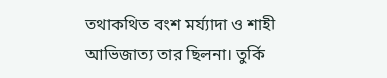তথাকথিত বংশ মর্য্যাদা ও শাহী  আভিজাত্য তার ছিলনা। তুর্কি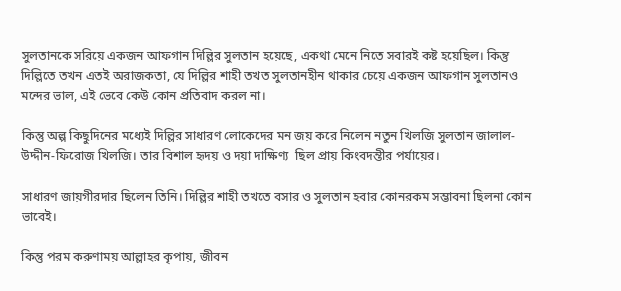সুলতানকে সরিয়ে একজন আফগান দিল্লির সুলতান হয়েছে, একথা মেনে নিতে সবারই কষ্ট হয়েছিল। কিন্তু দিল্লিতে তখন এতই অরাজকতা, যে দিল্লির শাহী তখত সুলতানহীন থাকার চেয়ে একজন আফগান সুলতানও মন্দের ভাল, এই ভেবে কেউ কোন প্রতিবাদ করল না।

কিন্তু অল্প কিছুদিনের মধ্যেই দিল্লির সাধারণ লোকেদের মন জয় করে নিলেন নতুন খিলজি সুলতান জালাল-উদ্দীন-ফিরোজ খিলজি। তার বিশাল হৃদয় ও দয়া দাক্ষিণ্য  ছিল প্রায় কিংবদন্তীর পর্যায়ের।

সাধারণ জায়গীরদার ছিলেন তিনি। দিল্লির শাহী তখতে বসার ও সুলতান হবার কোনরকম সম্ভাবনা ছিলনা কোন ভাবেই।

কিন্তু পরম করুণাময় আল্লাহর কৃপায়, জীবন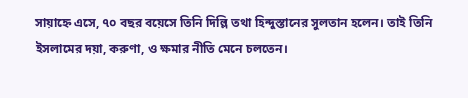সায়াহ্নে এসে, ৭০ বছর বয়েসে তিনি দিল্লি তথা হিন্দুস্তানের সুলতান হলেন। তাই তিনি ইসলামের দয়া, করুণা, ও ক্ষমার নীতি মেনে চলতেন।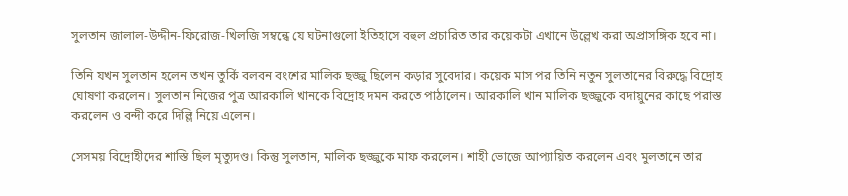সুলতান জালাল-উদ্দীন-ফিরোজ-খিলজি সম্বন্ধে যে ঘটনাগুলো ইতিহাসে বহুল প্রচারিত তার কয়েকটা এখানে উল্লেখ করা অপ্রাসঙ্গিক হবে না।

তিনি যখন সুলতান হলেন তখন তুর্কি বলবন বংশের মালিক ছজ্জু ছিলেন কড়ার সুবেদার। কয়েক মাস পর তিনি নতুন সুলতানের বিরুদ্ধে বিদ্রোহ ঘোষণা করলেন। সুলতান নিজের পুত্র আরকালি খানকে বিদ্রোহ দমন করতে পাঠালেন। আরকালি খান মালিক ছজ্জুকে বদায়ুনের কাছে পরাস্ত করলেন ও বন্দী করে দিল্লি নিয়ে এলেন।

সেসময় বিদ্রোহীদের শাস্তি ছিল মৃত্যুদণ্ড। কিন্তু সুলতান, মালিক ছজ্জুকে মাফ করলেন। শাহী ভোজে আপ্যায়িত করলেন এবং মুলতানে তার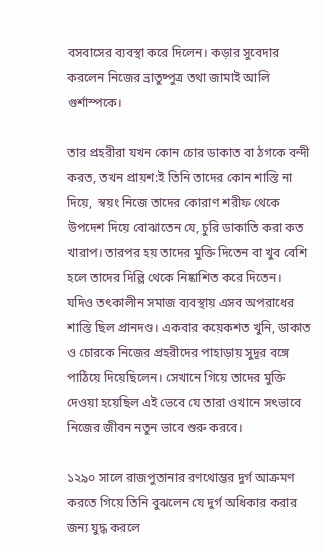বসবাসের ব্যবস্থা করে দিলেন। কড়ার সুবেদার করলেন নিজের ভ্রাতুষ্পুত্র তথা জামাই আলি গুর্শাস্পকে।

তার প্রহরীরা যখন কোন চোর ডাকাত বা ঠগকে বন্দী করত, তখন প্রায়শ:ই তিনি তাদের কোন শাস্তি না দিয়ে,  স্বয়ং নিজে তাদের কোরাণ শরীফ থেকে উপদেশ দিয়ে বোঝাতেন যে, চুরি ডাকাতি করা কত খারাপ। তারপর হয় তাদের মুক্তি দিতেন বা খুব বেশি হলে তাদের দিল্লি থেকে নিষ্কাশিত করে দিতেন। যদিও তৎকালীন সমাজ ব্যবস্থায় এসব অপরাধের শাস্তি ছিল প্রানদণ্ড। একবার কয়েকশত খুনি, ডাকাত ও চোরকে নিজের প্রহরীদের পাহাড়ায় সুদূর বঙ্গে পাঠিয়ে দিয়েছিলেন। সেখানে গিয়ে তাদের মুক্তি দেওয়া হয়েছিল এই ভেবে যে তারা ওখানে সৎভাবে নিজের জীবন নতুন ভাবে শুরু করবে।

১২৯০ সালে রাজপুতানার রণথোম্ভর দুর্গ আক্রমণ করতে গিয়ে তিনি বুঝলেন যে দুর্গ অধিকার করার জন্য যুদ্ধ করলে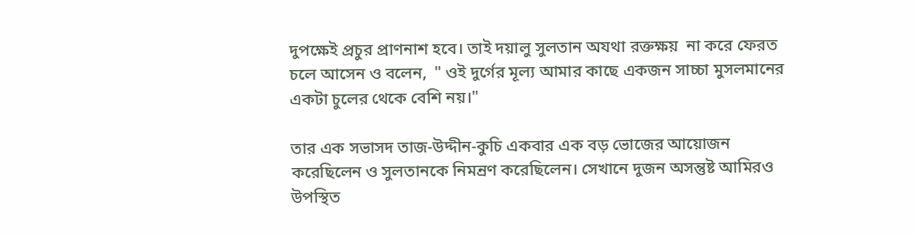দুপক্ষেই প্রচুর প্রাণনাশ হবে। তাই দয়ালু সুলতান অযথা রক্তক্ষয়  না করে ফেরত চলে আসেন ও বলেন,  " ওই দুর্গের মূল্য আমার কাছে একজন সাচ্চা মুসলমানের একটা চুলের থেকে বেশি নয়।"

তার এক সভাসদ তাজ-উদ্দীন-কুচি একবার এক বড় ভোজের আয়োজন করেছিলেন ও সুলতানকে নিমন্রণ করেছিলেন। সেখানে দুজন অসন্তুষ্ট আমিরও উপস্থিত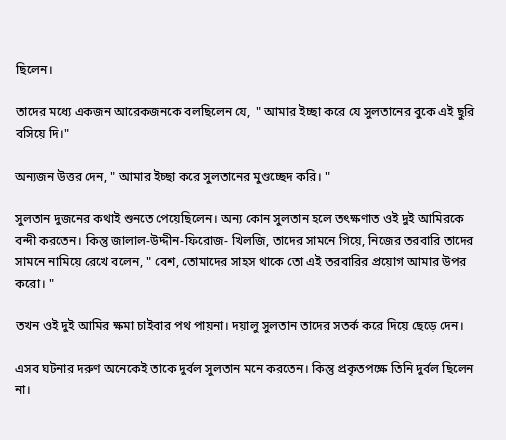ছিলেন।

তাদের মধ্যে একজন আরেকজনকে বলছিলেন যে,  " আমার ইচ্ছা করে যে সুলতানের বুকে এই ছুরি বসিয়ে দি।"

অন্যজন উত্তর দেন, " আমার ইচ্ছা করে সুলতানের মুণ্ডচ্ছেদ করি। "

সুলতান দুজনের কথাই শুনতে পেয়েছিলেন। অন্য কোন সুলতান হলে তৎক্ষণাত ওই দুই আমিরকে বন্দী করতেন। কিন্তু জালাল-উদ্দীন-ফিরোজ- খিলজি, তাদের সামনে গিয়ে, নিজের তরবারি তাদের সামনে নামিয়ে রেখে বলেন, " বেশ, তোমাদের সাহস থাকে তো এই তরবারির প্রয়োগ আমার উপর করো। "

তখন ওই দুই আমির ক্ষমা চাইবার পথ পায়না। দয়ালু সুলতান তাদের সতর্ক করে দিয়ে ছেড়ে দেন।

এসব ঘটনার দরুণ অনেকেই তাকে দুর্বল সুলতান মনে করতেন। কিন্তু প্রকৃতপক্ষে তিনি দুর্বল ছিলেন না।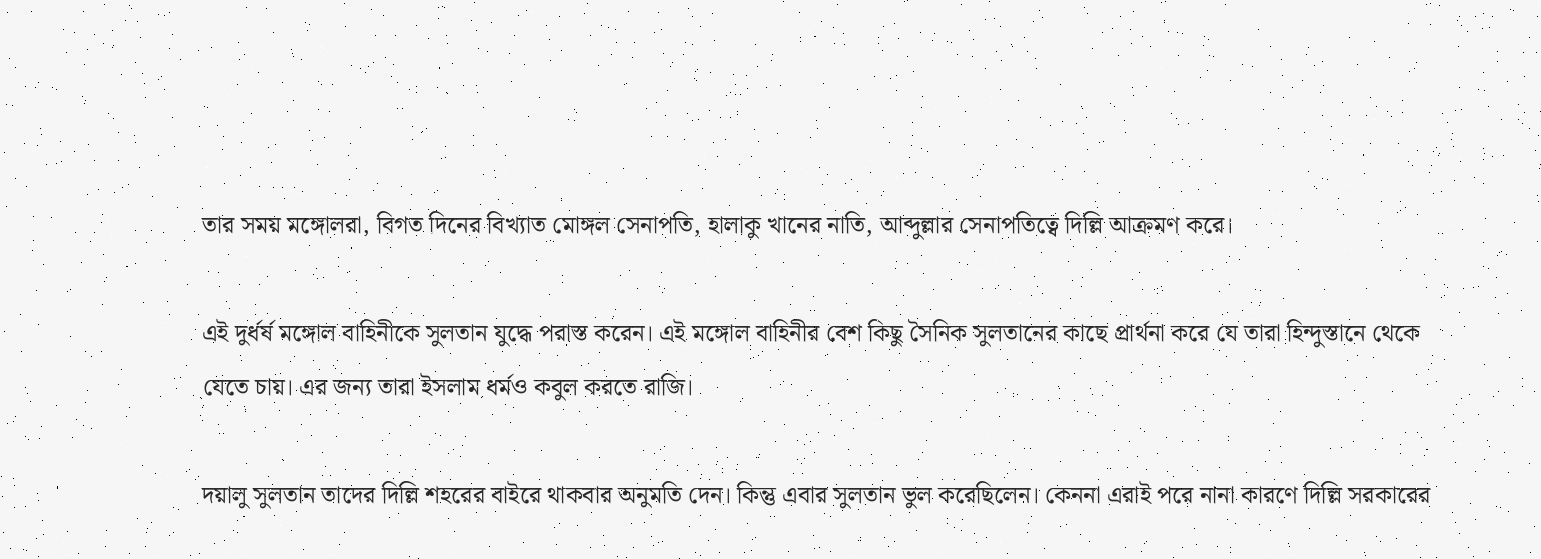তার সময় মঙ্গোলরা, বিগত দিনের বিখ্যাত মোঙ্গল সেনাপতি, হালাকু খানের নাতি, আব্দুল্লার সেনাপতিত্বে দিল্লি আক্রমণ করে।

এই দুর্ধর্ষ মঙ্গোল বাহিনীকে সুলতান যুদ্ধে পরাস্ত করেন। এই মঙ্গোল বাহিনীর বেশ কিছু সৈনিক সুলতানের কাছে প্রার্থনা করে যে তারা হিন্দুস্তানে থেকে যেতে চায়। এর জন্য তারা ইসলাম ধর্মও কবুল করতে রাজি।

দয়ালু সুলতান তাদের দিল্লি শহরের বাইরে থাকবার অনুমতি দেন। কিন্তু এবার সুলতান ভুল করেছিলেন। কেননা এরাই পরে নানা কারণে দিল্লি সরকারের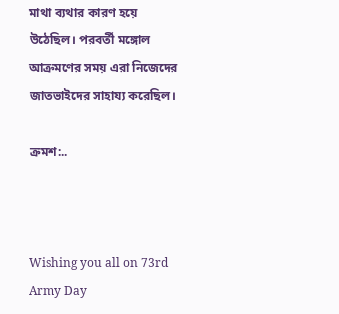মাথা ব্যথার কারণ হয়ে উঠেছিল। পরবর্তী মঙ্গোল আক্রমণের সময় এরা নিজেদের জাতভাইদের সাহায্য করেছিল।

ক্রমশ:..



Wishing you all on 73rd Army Day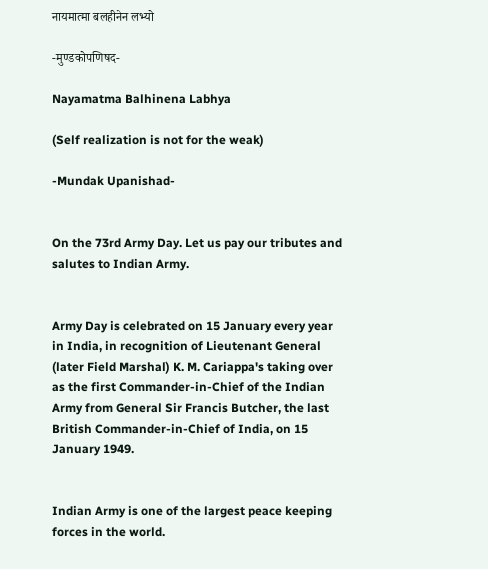नायमात्मा बलहीनेन लभ्यो

-मुण्डकोपणिषद-

Nayamatma Balhinena Labhya

(Self realization is not for the weak)

-Mundak Upanishad-


On the 73rd Army Day. Let us pay our tributes and salutes to Indian Army.


Army Day is celebrated on 15 January every year in India, in recognition of Lieutenant General (later Field Marshal) K. M. Cariappa's taking over as the first Commander-in-Chief of the Indian Army from General Sir Francis Butcher, the last British Commander-in-Chief of India, on 15 January 1949.


Indian Army is one of the largest peace keeping forces in the world.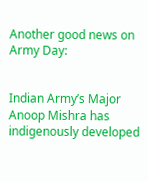Another good news on Army Day:


Indian Army’s Major Anoop Mishra has indigenously developed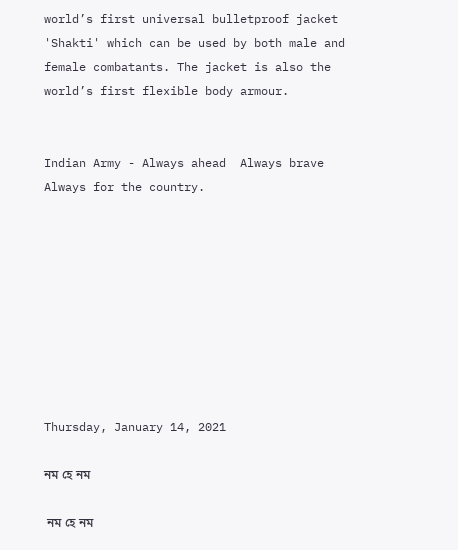world’s first universal bulletproof jacket 'Shakti' which can be used by both male and female combatants. The jacket is also the world’s first flexible body armour.


Indian Army - Always ahead  Always brave Always for the country.









Thursday, January 14, 2021

নম হে নম

 নম হে নম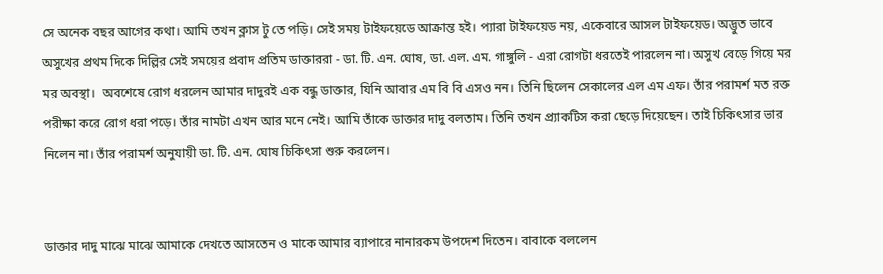সে অনেক বছর আগের কথা। আমি তখন ক্লাস টু তে পড়ি। সেই সময় টাইফয়েডে আক্রান্ত হই। প্যারা টাইফয়েড নয়, একেবারে আসল টাইফয়েড। অদ্ভুত ভাবে অসুখের প্রথম দিকে দিল্লির সেই সময়ের প্রবাদ প্রতিম ডাক্তাররা - ডা. টি. এন. ঘোষ, ডা. এল. এম. গাঙ্গুলি - এরা রোগটা ধরতেই পারলেন না। অসুখ বেড়ে গিয়ে মর মর অবস্থা।  অবশেষে রোগ ধরলেন আমার দাদুরই এক বন্ধু ডাক্তার, যিনি আবার এম বি বি এসও নন। তিনি ছিলেন সেকালের এল এম এফ। তাঁর পরামর্শ মত রক্ত পরীক্ষা করে রোগ ধরা পড়ে। তাঁর নামটা এখন আর মনে নেই। আমি তাঁকে ডাক্তার দাদু বলতাম। তিনি তখন প্র‍্যাকটিস করা ছেড়ে দিয়েছেন। তাই চিকিৎসার ভার নিলেন না। তাঁর পরামর্শ অনুযায়ী ডা. টি. এন. ঘোষ চিকিৎসা শুরু করলেন।


ডাক্তার দাদু মাঝে মাঝে আমাকে দেখতে আসতেন ও মাকে আমার ব্যাপারে নানারকম উপদেশ দিতেন। বাবাকে বললেন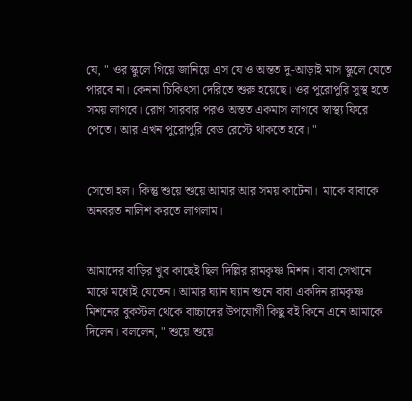যে, " ওর স্কুলে গিয়ে জানিয়ে এস যে ও অন্তত দু-আড়াই মাস স্কুলে যেতে পারবে না। কেননা চিকিৎসা দেরিতে শুরু হয়েছে। ওর পুরোপুরি সুস্থ হতে সময় লাগবে। রোগ সারবার পরও অন্তত একমাস লাগবে স্বাস্থ্য ফিরে পেতে। আর এখন পুরোপুরি বেড রেস্টে থাকতে হবে। "


সেতো হল। কিন্তু শুয়ে শুয়ে আমার আর সময় কাটেনা।  মাকে বাবাকে অনবরত নালিশ করতে লাগলাম।


আমাদের বাড়ির খুব কাছেই ছিল দিল্লির রামকৃষ্ণ মিশন। বাবা সেখানে মাঝে মধ্যেই যেতেন। আমার ঘ্যান ঘ্যান শুনে বাবা একদিন রামকৃষ্ণ মিশনের বুকস্টল থেকে বাচ্চাদের উপযোগী কিছু বই কিনে এনে আমাকে দিলেন। বললেন, " শুয়ে শুয়ে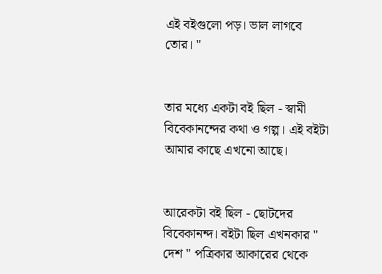এই বইগুলো পড়। ভাল লাগবে তোর। "


তার মধ্যে একটা বই ছিল - স্বামী বিবেকানন্দের কথা ও গল্প। এই বইটা আমার কাছে এখনো আছে।


আরেকটা বই ছিল - ছোটদের বিবেকানন্দ। বইটা ছিল এখনকার " দেশ " পত্রিকার আকারের থেকে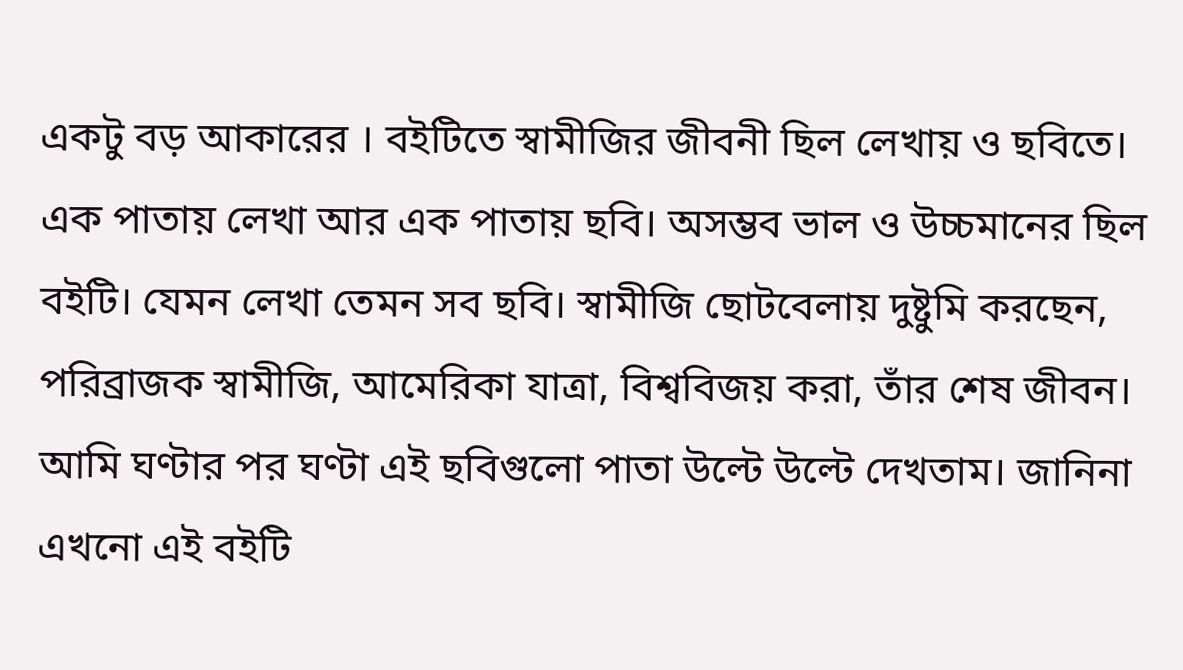একটু বড় আকারের । বইটিতে স্বামীজির জীবনী ছিল লেখায় ও ছবিতে। এক পাতায় লেখা আর এক পাতায় ছবি। অসম্ভব ভাল ও উচ্চমানের ছিল বইটি। যেমন লেখা তেমন সব ছবি। স্বামীজি ছোটবেলায় দুষ্টুমি করছেন, পরিব্রাজক স্বামীজি, আমেরিকা যাত্রা, বিশ্ববিজয় করা, তাঁর শেষ জীবন। আমি ঘণ্টার পর ঘণ্টা এই ছবিগুলো পাতা উল্টে উল্টে দেখতাম। জানিনা এখনো এই বইটি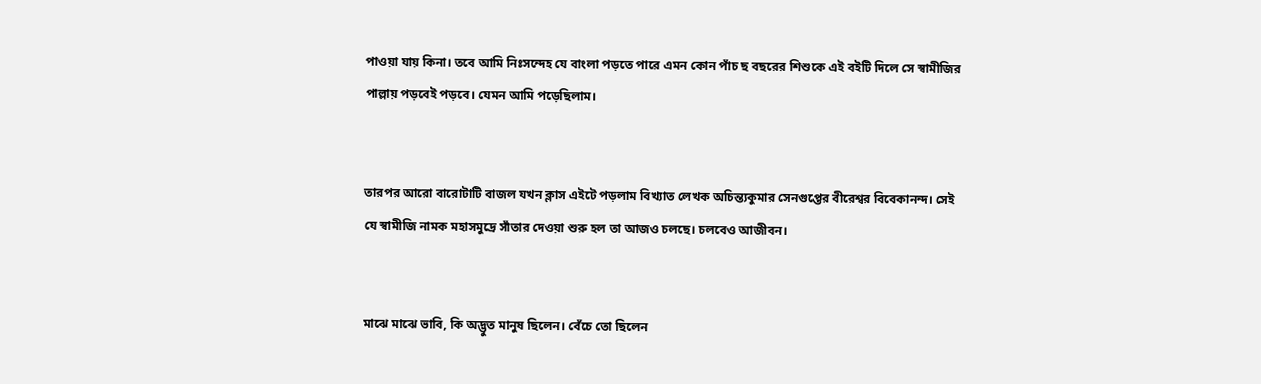পাওয়া যায় কিনা। তবে আমি নিঃসন্দেহ যে বাংলা পড়তে পারে এমন কোন পাঁচ ছ বছরের শিশুকে এই বইটি দিলে সে স্বামীজির পাল্লায় পড়বেই পড়বে। যেমন আমি পড়েছিলাম।


তারপর আরো বারোটাটি বাজল যখন ক্লাস এইটে পড়লাম বিখ্যাত লেখক অচিন্ত্যকুমার সেনগুপ্তের বীরেশ্বর বিবেকানন্দ। সেই যে স্বামীজি নামক মহাসমুদ্রে সাঁতার দেওয়া শুরু হল তা আজও চলছে। চলবেও আজীবন।


মাঝে মাঝে ভাবি, কি অদ্ভুত মানুষ ছিলেন। বেঁচে তো ছিলেন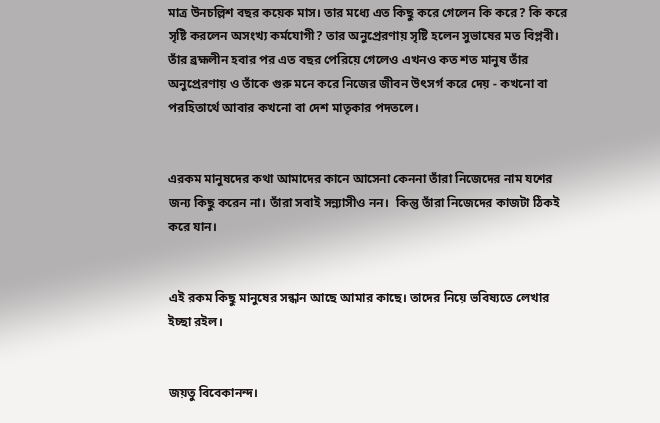মাত্র উনচল্লিশ বছর কয়েক মাস। তার মধ্যে এত কিছু করে গেলেন কি করে? কি করে সৃষ্টি করলেন অসংখ্য কর্মযোগী? তার অনুপ্রেরণায় সৃষ্টি হলেন সুভাষের মত বিপ্লবী। তাঁর ব্রহ্মলীন হবার পর এত বছর পেরিয়ে গেলেও এখনও কত শত মানুষ তাঁর অনুপ্রেরণায় ও তাঁকে গুরু মনে করে নিজের জীবন উৎসর্গ করে দেয় - কখনো বা পরহিতার্থে আবার কখনো বা দেশ মাতৃকার পদতলে।


এরকম মানুষদের কথা আমাদের কানে আসেনা কেননা তাঁরা নিজেদের নাম যশের জন্য কিছু করেন না। তাঁরা সবাই সন্ন্যাসীও নন।  কিন্তু তাঁরা নিজেদের কাজটা ঠিকই করে যান।


এই রকম কিছু মানুষের সন্ধান আছে আমার কাছে। তাদের নিয়ে ভবিষ্যতে লেখার ইচ্ছা রইল।


জয়তু বিবেকানন্দ।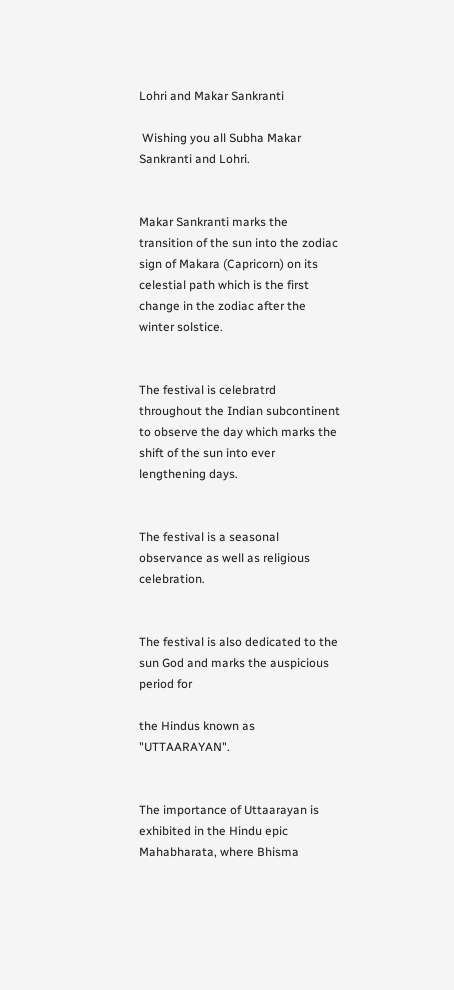Lohri and Makar Sankranti

 Wishing you all Subha Makar Sankranti and Lohri.


Makar Sankranti marks the transition of the sun into the zodiac sign of Makara (Capricorn) on its celestial path which is the first change in the zodiac after the winter solstice.


The festival is celebratrd throughout the Indian subcontinent to observe the day which marks the shift of the sun into ever lengthening days.


The festival is a seasonal observance as well as religious celebration.


The festival is also dedicated to the sun God and marks the auspicious period for

the Hindus known as "UTTAARAYAN".


The importance of Uttaarayan is exhibited in the Hindu epic Mahabharata, where Bhisma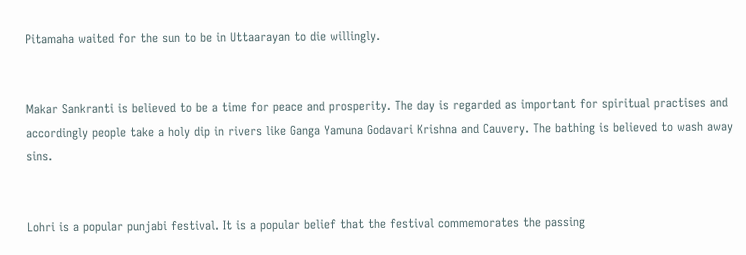Pitamaha waited for the sun to be in Uttaarayan to die willingly.


Makar Sankranti is believed to be a time for peace and prosperity. The day is regarded as important for spiritual practises and accordingly people take a holy dip in rivers like Ganga Yamuna Godavari Krishna and Cauvery. The bathing is believed to wash away sins.


Lohri is a popular punjabi festival. It is a popular belief that the festival commemorates the passing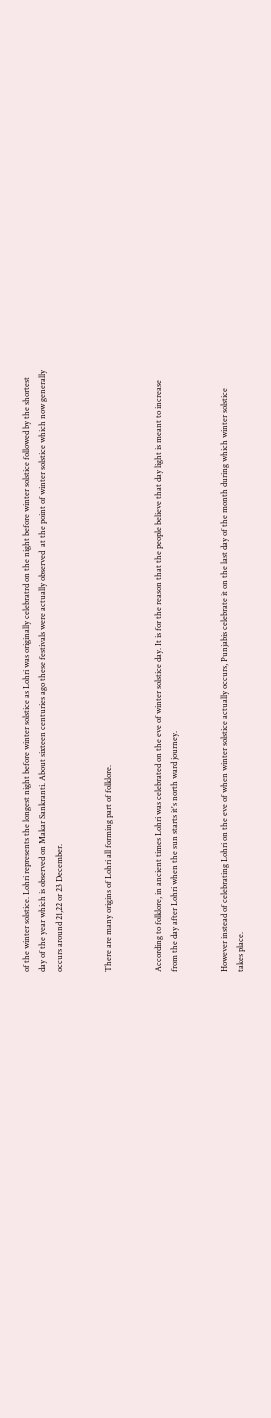of the winter solstice. Lohri represents the longest night before winter solstice as Lohri was originally celebratrd on the night before winter solstice followed by the shortest day of the year which is observed on Makar Sankranti. About sixteen centuries ago these festivals were actually observed  at the point of winter solstice which now generally occurs around 21,22 or 23 December.


There are many origins of Lohri all forming part of folklore.


According to folklore, in ancient times Lohri was celebrated on the eve of winter solstice day. It is for the reason that the people believe that day light is meant to increase from the day after Lohri when the sun starts it's north ward journey.


However instead of celebrating Lohri on the eve of when winter solstice actually occurs, Punjabis celebrate it on the last day of the month during which winter solstice takes place.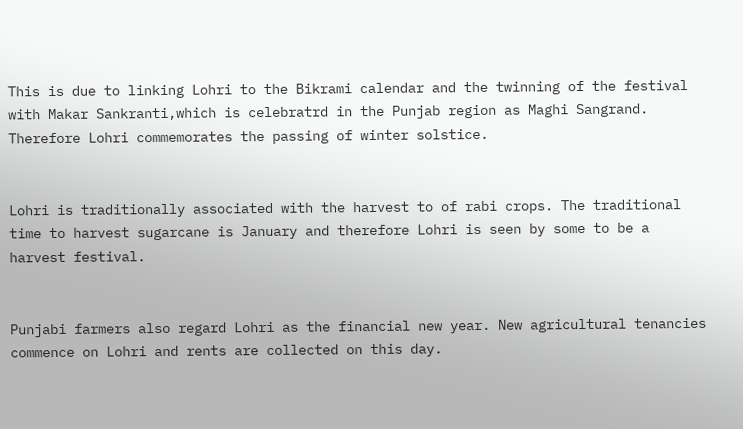This is due to linking Lohri to the Bikrami calendar and the twinning of the festival with Makar Sankranti,which is celebratrd in the Punjab region as Maghi Sangrand. Therefore Lohri commemorates the passing of winter solstice.


Lohri is traditionally associated with the harvest to of rabi crops. The traditional time to harvest sugarcane is January and therefore Lohri is seen by some to be a harvest festival.


Punjabi farmers also regard Lohri as the financial new year. New agricultural tenancies commence on Lohri and rents are collected on this day.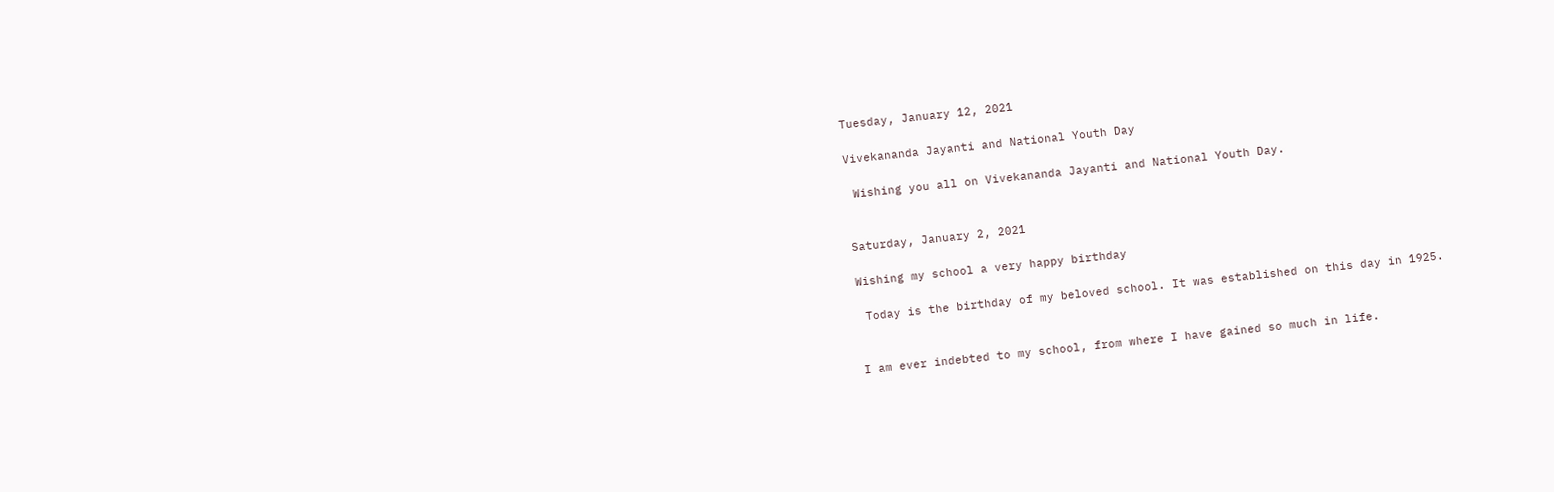Tuesday, January 12, 2021

Vivekananda Jayanti and National Youth Day

 Wishing you all on Vivekananda Jayanti and National Youth Day.


Saturday, January 2, 2021

Wishing my school a very happy birthday

 Today is the birthday of my beloved school. It was established on this day in 1925.


I am ever indebted to my school, from where I have gained so much in life.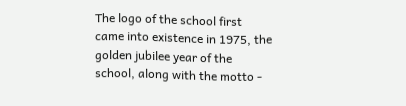The logo of the school first came into existence in 1975, the golden jubilee year of the school, along with the motto -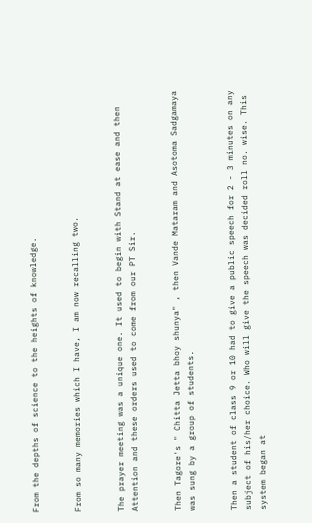From the depths of science to the heights of knowledge.


From so many memories which I have, I am now recalling two.


The prayer meeting was a unique one. It used to begin with Stand at ease and then Attention and these orders used to come from our PT Sir.


Then Tagore's " Chitta Jetta bhoy shunya" , then Vande Mataram and Asotoma Sadgamaya was sung by a group of students.


Then a student of class 9 or 10 had to give a public speech for 2 - 3 minutes on any subject of his/her choice. Who will give the speech was decided roll no. wise. This system began at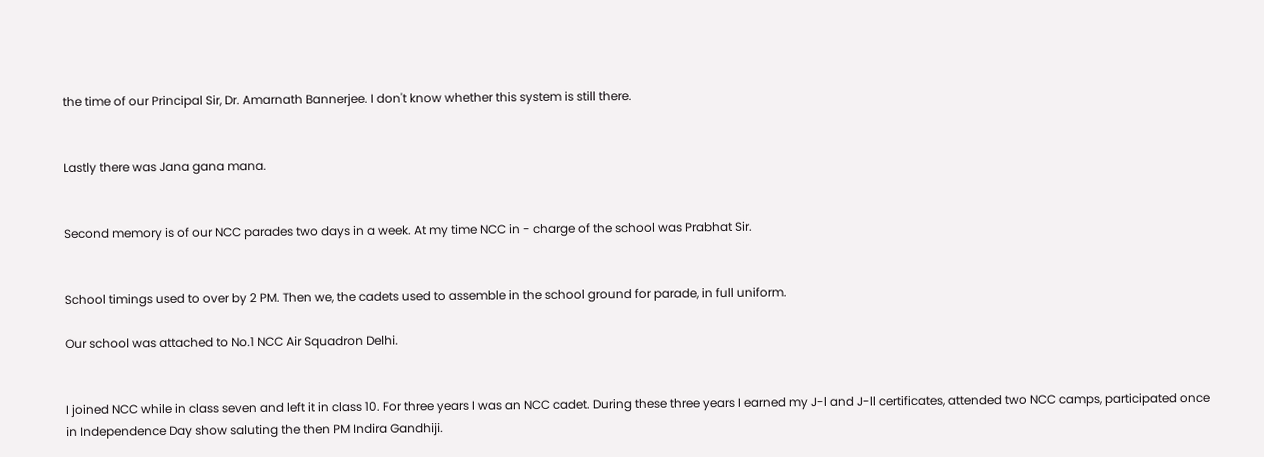the time of our Principal Sir, Dr. Amarnath Bannerjee. I don't know whether this system is still there.


Lastly there was Jana gana mana.


Second memory is of our NCC parades two days in a week. At my time NCC in - charge of the school was Prabhat Sir.


School timings used to over by 2 PM. Then we, the cadets used to assemble in the school ground for parade, in full uniform.

Our school was attached to No.1 NCC Air Squadron Delhi.


I joined NCC while in class seven and left it in class 10. For three years I was an NCC cadet. During these three years I earned my J-l and J-ll certificates, attended two NCC camps, participated once in Independence Day show saluting the then PM Indira Gandhiji.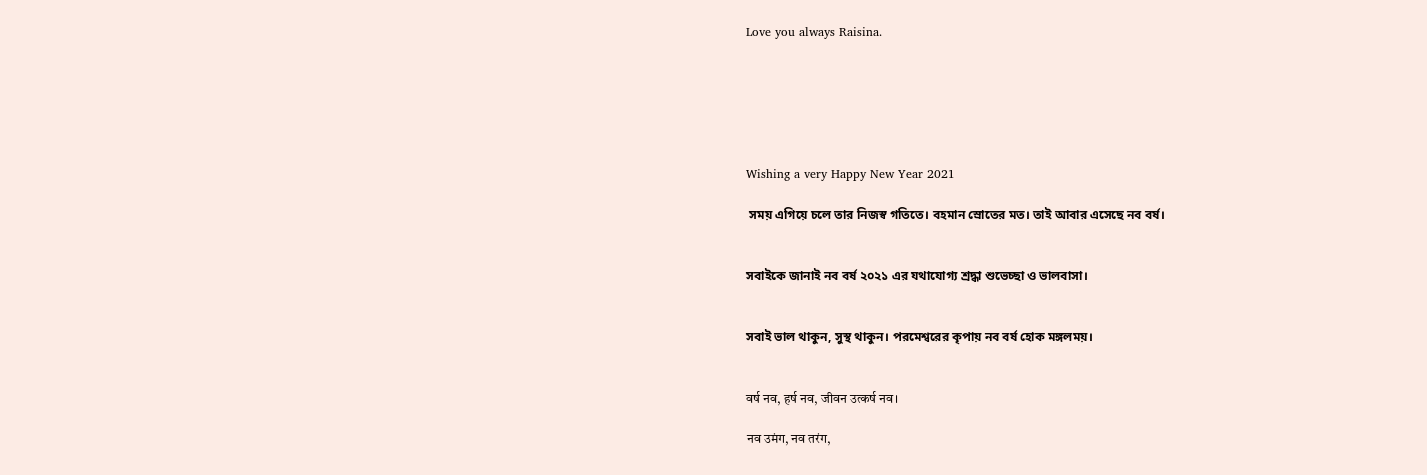Love you always Raisina.






Wishing a very Happy New Year 2021

 সময় এগিয়ে চলে তার নিজস্ব গতিতে। বহমান স্রোতের মত। তাই আবার এসেছে নব বর্ষ।


সবাইকে জানাই নব বর্ষ ২০২১ এর যথাযোগ্য শ্রদ্ধা শুভেচ্ছা ও ভালবাসা।


সবাই ভাল থাকুন, সুস্থ থাকুন। পরমেশ্বরের কৃপায় নব বর্ষ হোক মঙ্গলময়।


वर्ष नव, हर्ष नव, जीवन उत्कर्ष नव।

नव उमंग, नव तरंग,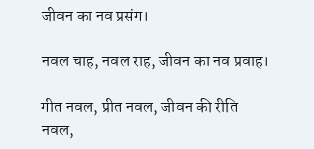जीवन का नव प्रसंग।

नवल चाह, नवल राह, जीवन का नव प्रवाह।

गीत नवल, प्रीत नवल, जीवन की रीति नवल,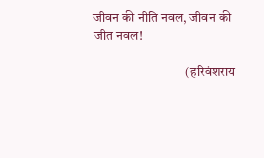जीवन की नीति नवल, जीवन की जीत नवल!

                                   (हरिवंशराय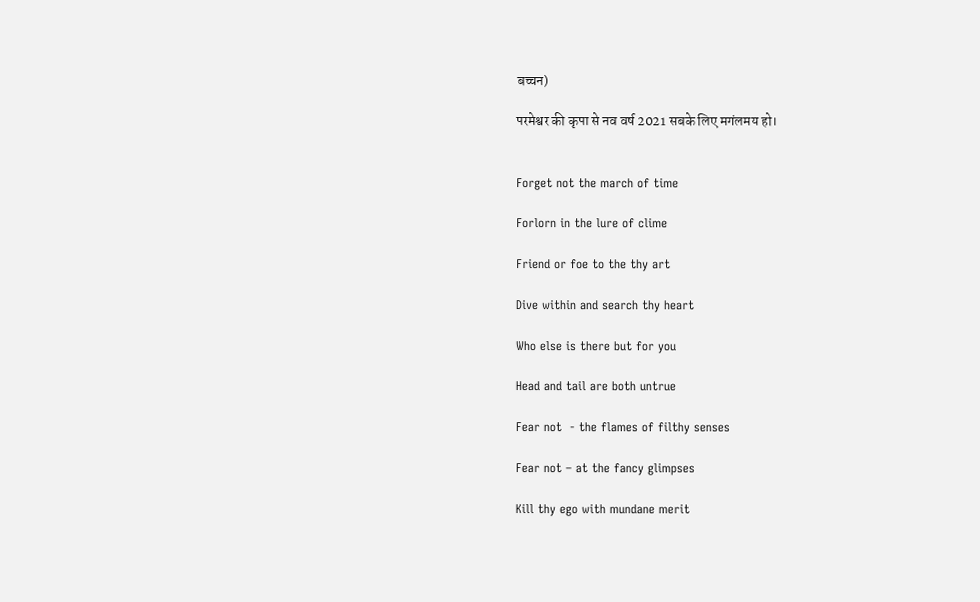बच्चन)

परमेश्वर की कृपा से नव वर्ष 2021 सबके लिए मगंलमय हो।


Forget not the march of time

Forlorn in the lure of clime

Friend or foe to the thy art

Dive within and search thy heart

Who else is there but for you

Head and tail are both untrue

Fear not  - the flames of filthy senses

Fear not – at the fancy glimpses

Kill thy ego with mundane merit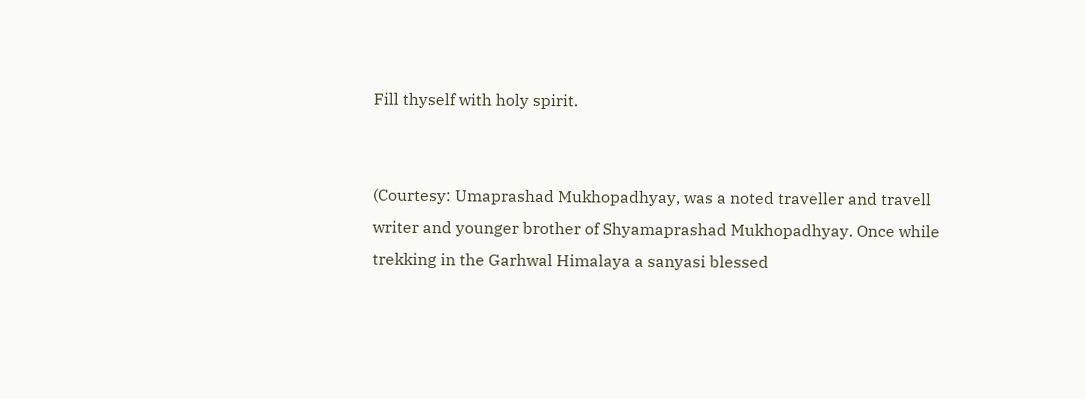Fill thyself with holy spirit.


(Courtesy: Umaprashad Mukhopadhyay, was a noted traveller and travell writer and younger brother of Shyamaprashad Mukhopadhyay. Once while trekking in the Garhwal Himalaya a sanyasi blessed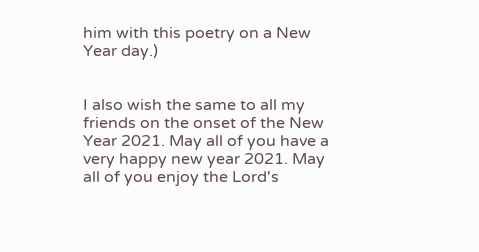him with this poetry on a New Year day.)


I also wish the same to all my friends on the onset of the New Year 2021. May all of you have a very happy new year 2021. May all of you enjoy the Lord's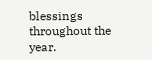blessings throughout the year.